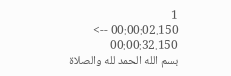1
00:00:02.150 --> 00:00:32.150
بسم الله الحمد لله والصلاة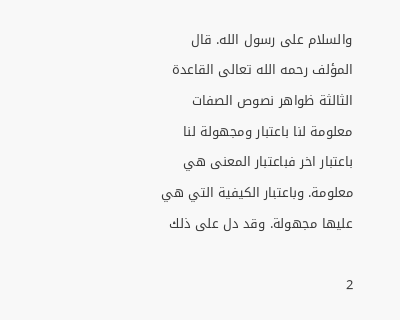والسلام على رسول الله. قال المؤلف رحمه الله تعالى القاعدة الثالثة ظواهر نصوص الصفات معلومة لنا باعتبار ومجهولة لنا باعتبار اخر فباعتبار المعنى هي معلومة. وباعتبار الكيفية التي هي عليها مجهولة. وقد دل على ذلك

2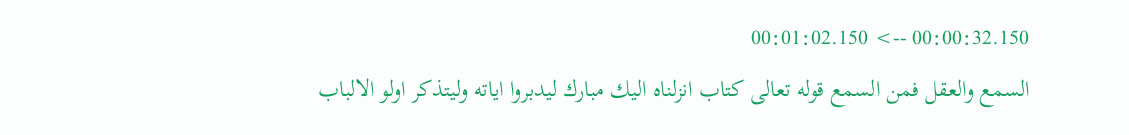00:00:32.150 --> 00:01:02.150
السمع والعقل فمن السمع قوله تعالى كتاب انزلناه اليك مبارك ليدبروا اياته وليتذكر اولو الالباب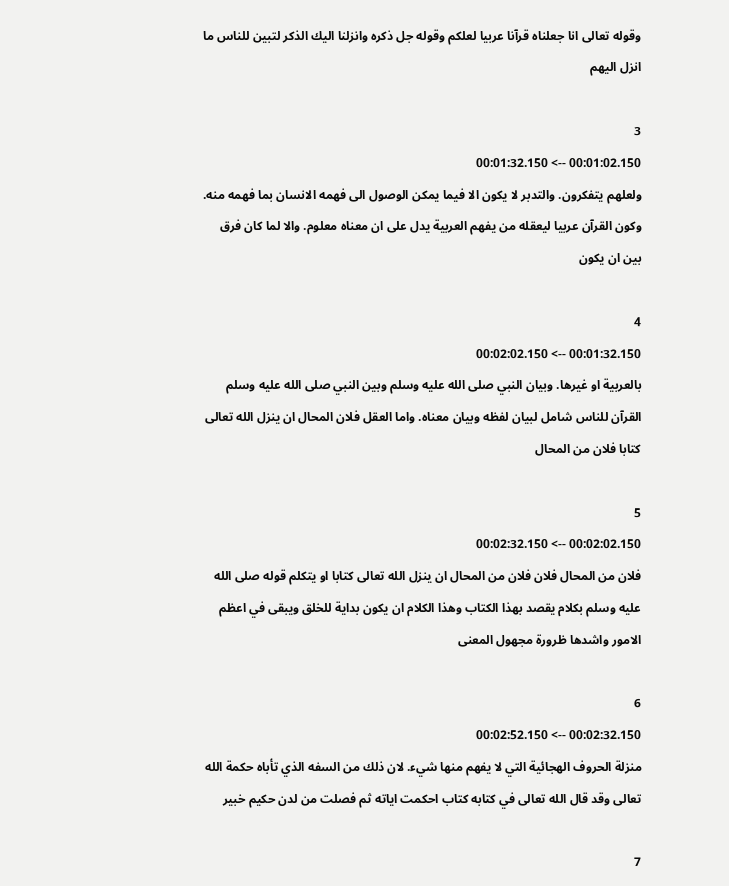وقوله تعالى انا جعلناه قرآنا عربيا لعلكم وقوله جل ذكره وانزلنا اليك الذكر لتبين للناس ما انزل اليهم

3
00:01:02.150 --> 00:01:32.150
ولعلهم يتفكرون. والتدبر لا يكون الا فيما يمكن الوصول الى فهمه الانسان بما فهمه منه. وكون القرآن عربيا ليعقله من يفهم العربية يدل على ان معناه معلوم. والا لما كان فرق بين ان يكون

4
00:01:32.150 --> 00:02:02.150
بالعربية او غيرها. وبيان النبي صلى الله عليه وسلم وبين النبي صلى الله عليه وسلم القرآن للناس شامل لبيان لفظه وبيان معناه. واما العقل فلان المحال ان ينزل الله تعالى كتابا فلان من المحال

5
00:02:02.150 --> 00:02:32.150
فلان من المحال فلان فلان من المحال ان ينزل الله تعالى كتابا او يتكلم قوله صلى الله عليه وسلم بكلام يقصد بهذا الكتاب وهذا الكلام ان يكون بداية للخلق ويبقى في اعظم الامور واشدها ظرورة مجهول المعنى

6
00:02:32.150 --> 00:02:52.150
منزلة الحروف الهجائية التي لا يفهم منها شيء. لان ذلك من السفه الذي تأباه حكمة الله تعالى وقد قال الله تعالى في كتابه كتاب احكمت اياته ثم فصلت من لدن حكيم خبير

7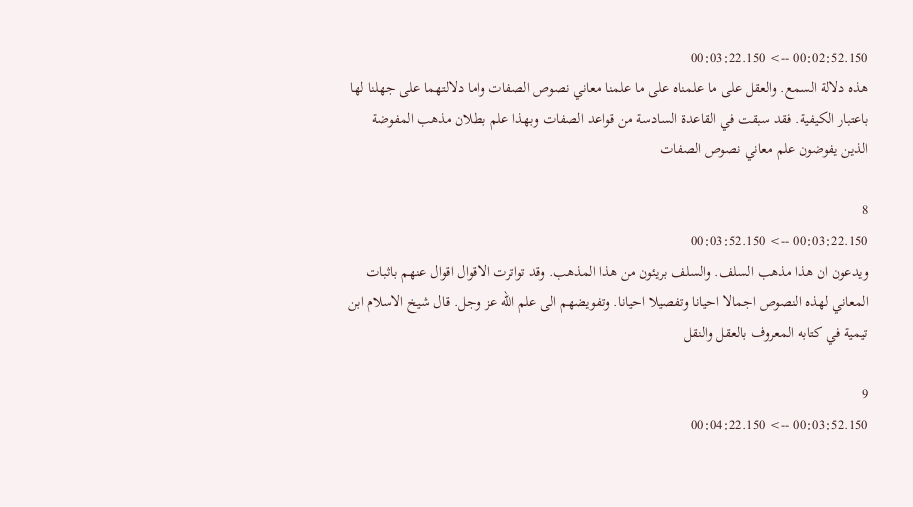00:02:52.150 --> 00:03:22.150
هذه دلالة السمع. والعقل على ما علمناه على ما علمنا معاني نصوص الصفات واما دلالتهما على جهلنا لها باعتبار الكيفية. فقد سبقت في القاعدة السادسة من قواعد الصفات وبهذا علم بطلان مذهب المفوضة الذين يفوضون علم معاني نصوص الصفات

8
00:03:22.150 --> 00:03:52.150
ويدعون ان هذا مذهب السلف. والسلف بريئون من هذا المذهب. وقد تواترت الاقوال اقوال عنهم باثبات المعاني لهذه النصوص اجمالا احيانا وتفصيلا احيانا. وتفويضهم الى علم الله عز وجل. قال شيخ الاسلام ابن تيمية في كتابه المعروف بالعقل والنقل

9
00:03:52.150 --> 00:04:22.150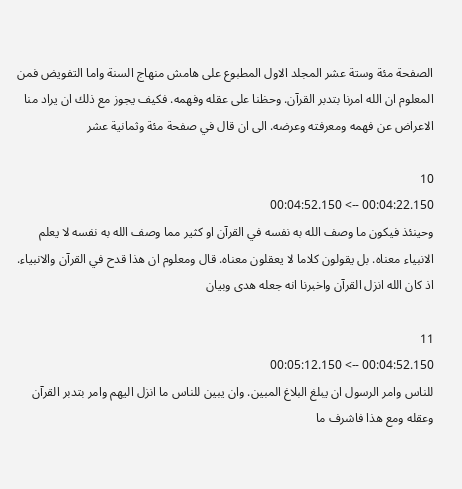الصفحة مئة وستة عشر المجلد الاول المطبوع على هامش منهاج السنة واما التفويض فمن المعلوم ان الله امرنا بتدبر القرآن. وحظنا على عقله وفهمه. فكيف يجوز مع ذلك ان يراد منا الاعراض عن فهمه ومعرفته وعرضه. الى ان قال في صفحة مئة وثمانية عشر

10
00:04:22.150 --> 00:04:52.150
وحينئذ فيكون ما وصف الله به نفسه في القرآن او كثير مما وصف الله به نفسه لا يعلم الانبياء معناه. بل يقولون كلاما لا يعقلون معناه. قال ومعلوم ان هذا قدح في القرآن والانبياء. اذ كان الله انزل القرآن واخبرنا انه جعله هدى وبيان

11
00:04:52.150 --> 00:05:12.150
للناس وامر الرسول ان يبلغ البلاغ المبين. وان يبين للناس ما انزل اليهم وامر بتدبر القرآن وعقله ومع هذا فاشرف ما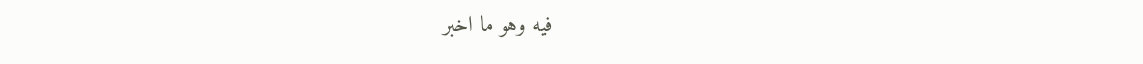فيه وهو ما اخبر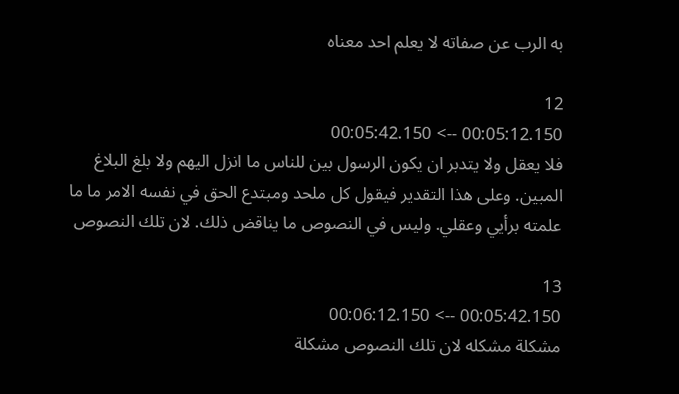به الرب عن صفاته لا يعلم احد معناه

12
00:05:12.150 --> 00:05:42.150
فلا يعقل ولا يتدبر ان يكون الرسول بين للناس ما انزل اليهم ولا بلغ البلاغ المبين. وعلى هذا التقدير فيقول كل ملحد ومبتدع الحق في نفسه الامر ما ما علمته برأيي وعقلي. وليس في النصوص ما يناقض ذلك. لان تلك النصوص

13
00:05:42.150 --> 00:06:12.150
مشكلة مشكله لان تلك النصوص مشكلة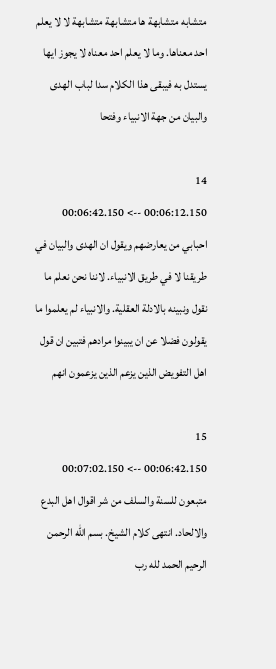متشابه متشابهة ها متشابهة متشابهة لا لا يعلم احد معناها. وما لا يعلم احد معناه لا يجوز ايها يستدل به فيبقى هذا الكلام سدا لباب الهدى والبيان من جهة الانبياء وفتحا

14
00:06:12.150 --> 00:06:42.150
احبابي من يعارضهم ويقول ان الهدى والبيان في طريقنا لا في طريق الانبياء. لاننا نحن نعلم ما نقول ونبينه بالادلة العقلية. والانبياء لم يعلموا ما يقولون فضلا عن ان يبينوا مرادهم فتبين ان قول اهل التفويض الذين يزعم الذين يزعمون انهم

15
00:06:42.150 --> 00:07:02.150
متبعون للسنة والسلف من شر اقوال اهل البدع والالحاد. انتهى كلام الشيخ. بسم الله الرحمن الرحيم الحمد لله رب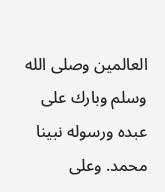العالمين وصلى الله وسلم وبارك على عبده ورسوله نبينا محمد. وعلى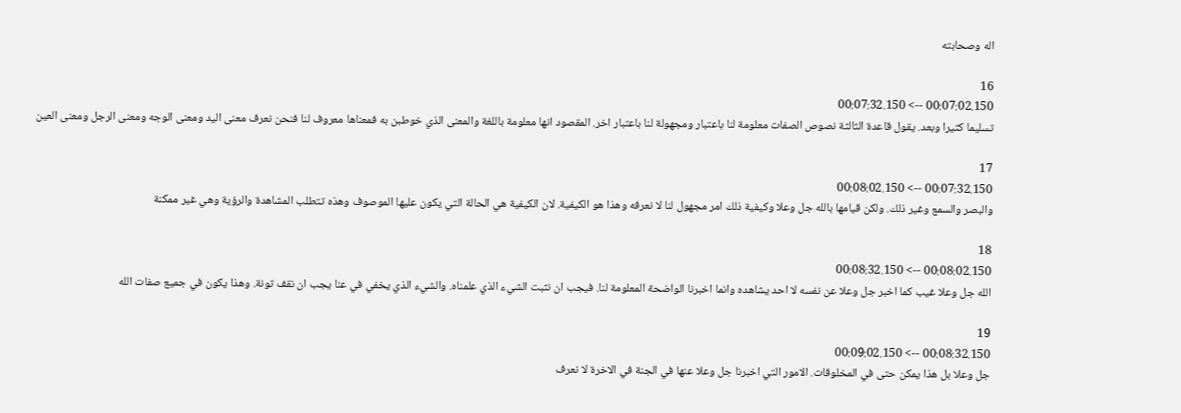اله وصحابته

16
00:07:02.150 --> 00:07:32.150
تسليما كثيرا وبعد. يقول قاعدة الثالثة نصوص الصفات معلومة لنا باعتبار ومجهولة لنا باعتبار اخر. المقصود انها معلومة باللغة والمعنى الذي خوطبن به فمعناها معروف لنا فنحن نعرف معنى اليد ومعنى الوجه ومعنى الرجل ومعنى العين

17
00:07:32.150 --> 00:08:02.150
والبصر والسمع وغير ذلك. ولكن قيامها بالله جل وعلا وكيفية ذلك امر مجهول لنا لا نعرفه وهذا هو الكيفية. لان الكيفية هي الحالة التي يكون عليها الموصوف وهذه تتطلب المشاهدة والرؤية وهي غير ممكنة

18
00:08:02.150 --> 00:08:32.150
الله جل وعلا غيب كما اخبر جل وعلا عن نفسه لا احد يشاهده وانما اخبرنا الواضحة المعلومة لنا. فيجب ان نثبت الشيء الذي علمناه. والشيء الذي يخفي في عنا يجب ان نقف تونة. وهذا يكون في جميع صفات الله

19
00:08:32.150 --> 00:09:02.150
جل وعلا بل هذا يمكن حتى في المخلوقات. الامور التي اخبرنا جل وعلا عنها في الجنة في الاخرة لا نعرف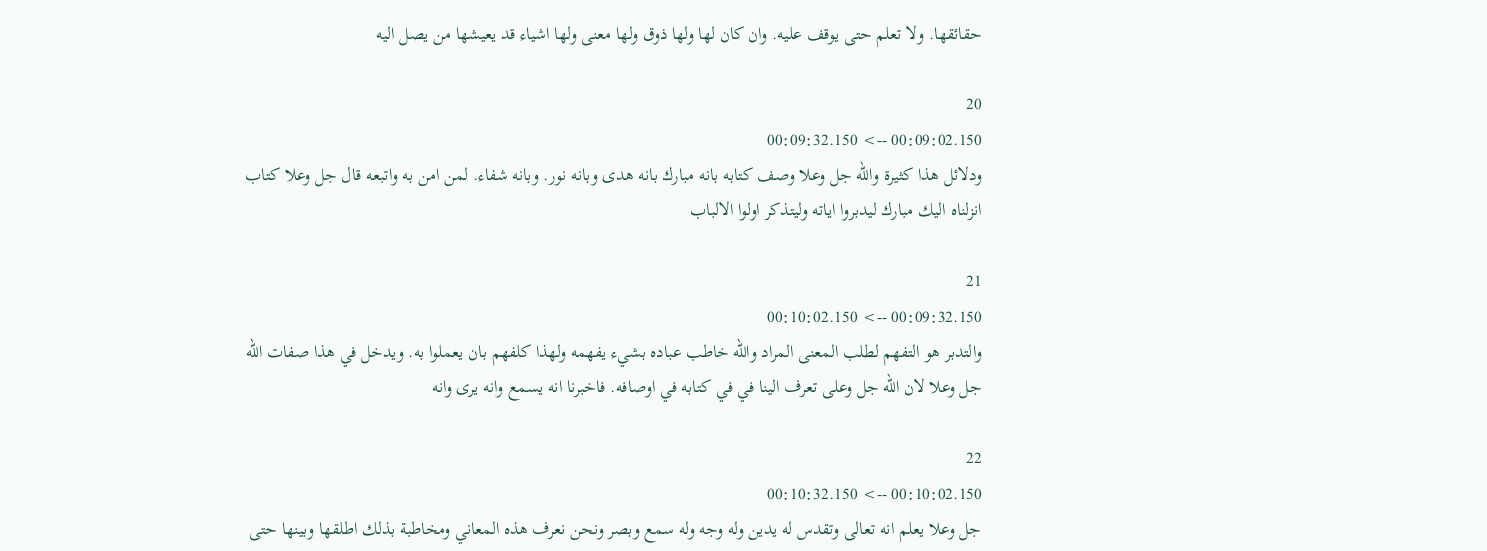حقائقها. ولا تعلم حتى يوقف عليه. وان كان لها ولها ذوق ولها معنى ولها اشياء قد يعيشها من يصل اليه

20
00:09:02.150 --> 00:09:32.150
ودلائل هذا كثيرة والله جل وعلا وصف كتابه بانه مبارك بانه هدى وبانه نور. وبانه شفاء. لمن امن به واتبعه قال جل وعلا كتاب انزلناه اليك مبارك ليدبروا اياته وليتذكر اولوا الالباب

21
00:09:32.150 --> 00:10:02.150
والتدبر هو التفهم لطلب المعنى المراد والله خاطب عباده بشيء يفهمه ولهذا كلفهم بان يعملوا به. ويدخل في هذا صفات الله جل وعلا لان الله جل وعلى تعرف الينا في في كتابه في اوصافه. فاخبرنا انه يسمع وانه يرى وانه

22
00:10:02.150 --> 00:10:32.150
جل وعلا يعلم انه تعالى وتقدس له يدين وله وجه وله سمع وبصر ونحن نعرف هذه المعاني ومخاطبة بذلك اطلقها وبينها حتى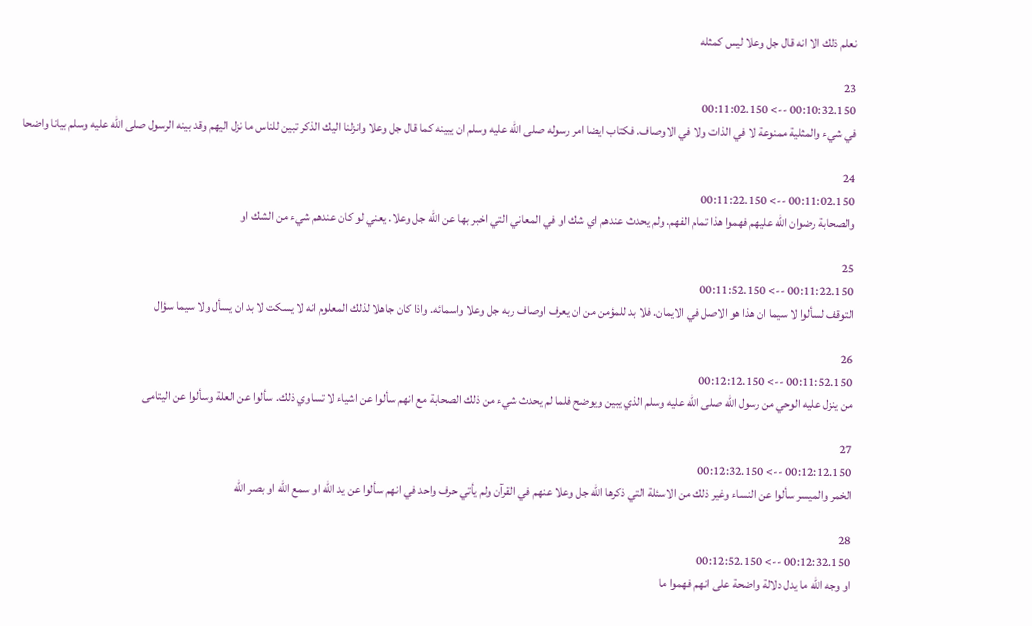نعلم ذلك الا انه قال جل وعلا ليس كمثله

23
00:10:32.150 --> 00:11:02.150
في شيء والمثلية ممنوعة لا في الذات ولا في الاوصاف. فكتاب ايضا امر رسوله صلى الله عليه وسلم ان يبينه كما قال جل وعلا وانزلنا اليك الذكر تبين للناس ما نزل اليهم وقد بينه الرسول صلى الله عليه وسلم بيانا واضحا

24
00:11:02.150 --> 00:11:22.150
والصحابة رضوان الله عليهم فهموا هذا تمام الفهم. ولم يحدث عندهم اي شك او في المعاني التي اخبر بها عن الله جل وعلا. يعني لو كان عندهم شيء من الشك او

25
00:11:22.150 --> 00:11:52.150
التوقف لسألوا لا سيما ان هذا هو الاصل في الايمان. فلا بد للمؤمن من ان يعرف اوصاف ربه جل وعلا واسمائه. واذا كان جاهلا لذلك المعلوم انه لا يسكت لا بد ان يسأل ولا سيما سؤال

26
00:11:52.150 --> 00:12:12.150
من ينزل عليه الوحي من رسول الله صلى الله عليه وسلم الذي يبين ويوضح فلما لم يحدث شيء من ذلك الصحابة مع انهم سألوا عن اشياء لا تساوي ذلك. سألوا عن العلة وسألوا عن اليتامى

27
00:12:12.150 --> 00:12:32.150
الخمر والميسر سألوا عن النساء وغير ذلك من الاسئلة التي ذكرها الله جل وعلا عنهم في القرآن ولم يأتي حرف واحد في انهم سألوا عن يد الله او سمع الله او بصر الله

28
00:12:32.150 --> 00:12:52.150
او وجه الله ما يدل دلالة واضحة على انهم فهموا ما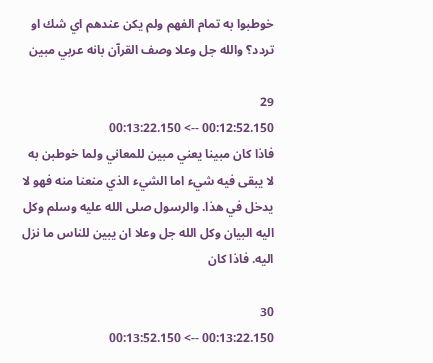خوطبوا به تمام الفهم ولم يكن عندهم اي شك او تردد؟ والله جل وعلا وصف القرآن بانه عربي مبين

29
00:12:52.150 --> 00:13:22.150
فاذا كان مبينا يعني مبين للمعاني ولما خوطبن به لا يبقى فيه شيء اما الشيء الذي منعنا منه فهو لا يدخل في هذا. والرسول صلى الله عليه وسلم وكل اليه البيان وكل الله جل وعلا ان يبين للناس ما نزل اليه. فاذا كان

30
00:13:22.150 --> 00:13:52.150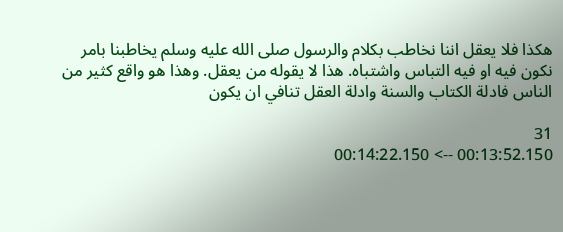هكذا فلا يعقل اننا نخاطب بكلام والرسول صلى الله عليه وسلم يخاطبنا بامر نكون فيه او فيه التباس واشتباه. هذا لا يقوله من يعقل. وهذا هو واقع كثير من الناس فادلة الكتاب والسنة وادلة العقل تنافي ان يكون

31
00:13:52.150 --> 00:14:22.150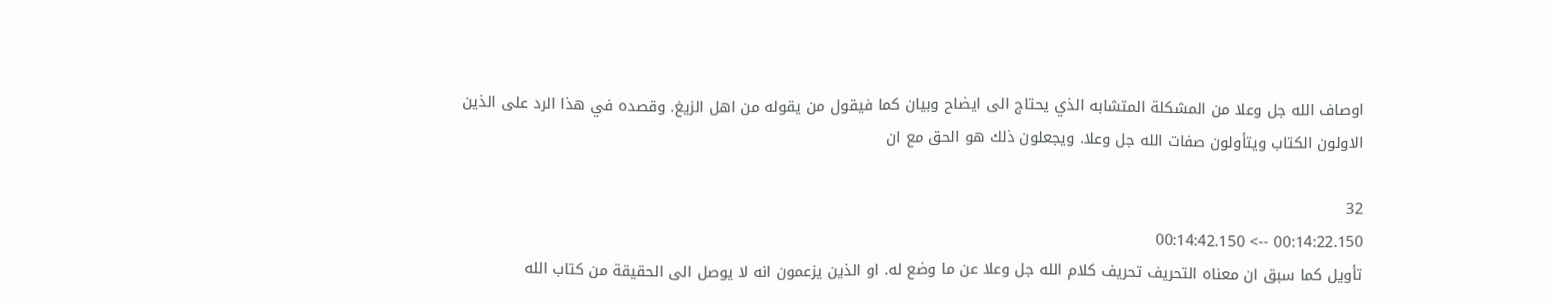اوصاف الله جل وعلا من المشكلة المتشابه الذي يحتاج الى ايضاح وبيان كما فيقول من يقوله من اهل الزيغ. وقصده في هذا الرد على الذين الاولون الكتاب ويتأولون صفات الله جل وعلا. ويجعلون ذلك هو الحق مع ان

32
00:14:22.150 --> 00:14:42.150
تأويل كما سبق ان معناه التحريف تحريف كلام الله جل وعلا عن ما وضع له. او الذين يزعمون انه لا يوصل الى الحقيقة من كتاب الله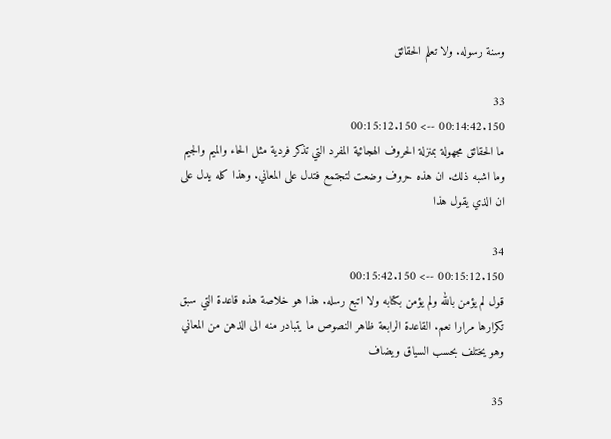وسنة رسوله. ولا تعلم الحقائق

33
00:14:42.150 --> 00:15:12.150
ما الحقائق مجهولة بمنزلة الحروف الهجائية المفرد التي تذكر فردية مثل الحاء والميم والجيم وما اشبه ذلك. ان هذه حروف وضعت لتجتمع فتدل على المعاني. وهذا كله يدل على ان الذي يقول هذا

34
00:15:12.150 --> 00:15:42.150
قول لم يؤمن بالله ولم يؤمن بكتابه ولا اتبع رسله. هذا هو خلاصة هذه قاعدة التي سبق تكرارها مرارا نعم. القاعدة الرابعة ظاهر النصوص ما يتبادر منه الى الذهن من المعاني وهو يختلف بحسب السياق ويضاف

35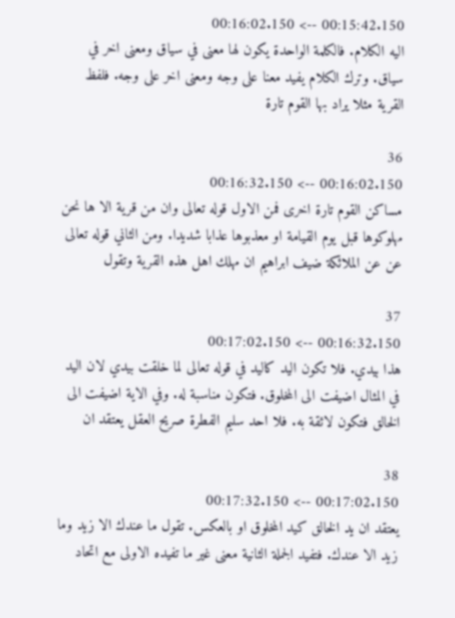00:15:42.150 --> 00:16:02.150
اليه الكلام. فالكلمة الواحدة يكون لها معنى في سياق ومعنى اخر في سياق. وترك الكلام يفيد معنا على وجه ومعنى اخر على وجه. فلفظ القرية مثلا يراد بها القوم تارة

36
00:16:02.150 --> 00:16:32.150
مساكن القوم تارة اخرى فمن الاول قوله تعالى وان من قرية الا ها نحن مهلوكوها قبل يوم القيامة او معذبوها عذابا شديدا. ومن الثاني قوله تعالى عن عن الملائكة ضيف ابراهيم ان مهلك اهل هذه القرية وتقول

37
00:16:32.150 --> 00:17:02.150
هذا بيدي. فلا تكون اليد كاليد في قوله تعالى لما خلقت بيدي لان اليد في المثال اضيفت الى المخلوق. فتكون مناسبة له. وفي الاية اضيفت الى الخالق فتكون لائقة به. فلا احد سليم الفطرة صريح العقل يعتقد ان

38
00:17:02.150 --> 00:17:32.150
يعتقد ان يد الخالق كيد المخلوق او بالعكس. تقول ما عندك الا زيد وما زيد الا عندك. فتفيد الجملة الثانية معنى غير ما تفيده الاولى مع اتحاد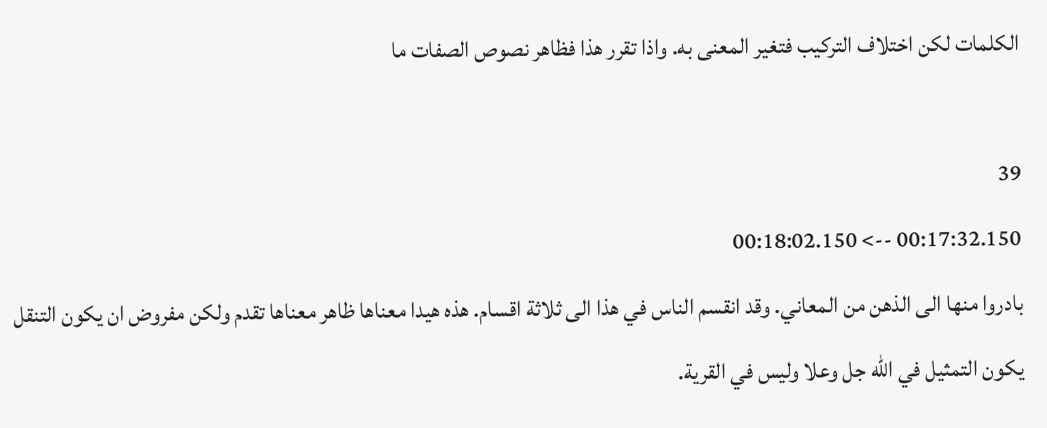الكلمات لكن اختلاف التركيب فتغير المعنى به. واذا تقرر هذا فظاهر نصوص الصفات ما

39
00:17:32.150 --> 00:18:02.150
بادروا منها الى الذهن من المعاني. وقد انقسم الناس في هذا الى ثلاثة اقسام. هذه هيدا معناها ظاهر معناها تقدم ولكن مفروض ان يكون التنقل يكون التمثيل في الله جل وعلا وليس في القرية.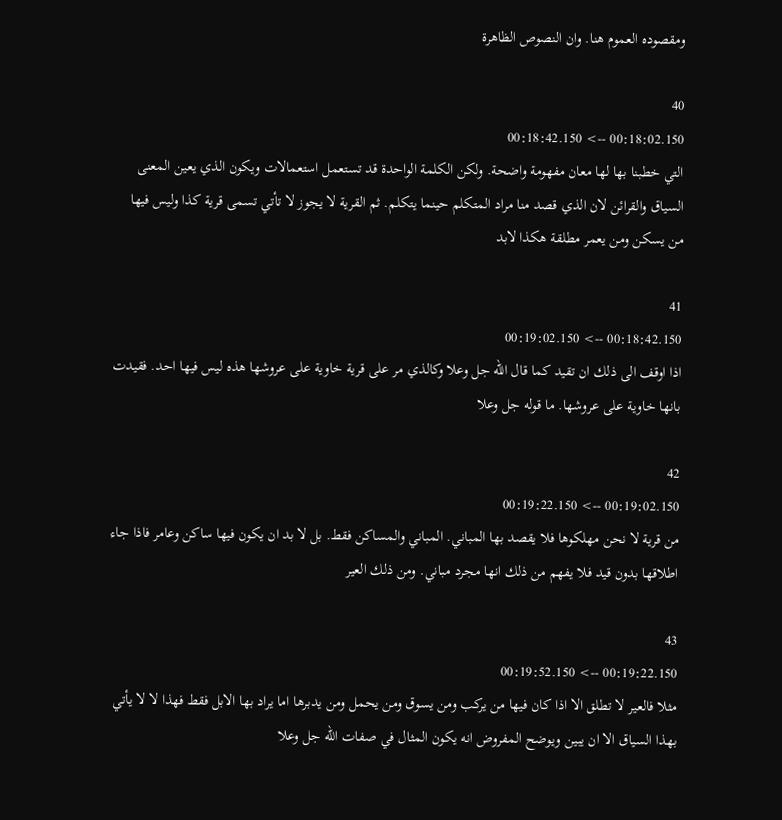ومقصوده العموم هنا. وان النصوص الظاهرة

40
00:18:02.150 --> 00:18:42.150
التي خطبنا بها لها معان مفهومة واضحة. ولكن الكلمة الواحدة قد تستعمل استعمالات ويكون الذي يعين المعنى السياق والقرائن لان الذي قصد منا مراد المتكلم حينما يتكلم. ثم القرية لا يجوز لا تأتي تسمى قرية كذا وليس فيها من يسكن ومن يعمر مطلقة هكذا لابد

41
00:18:42.150 --> 00:19:02.150
اذا اوقف الى ذلك ان تقيد كما قال الله جل وعلا وكالذي مر على قرية خاوية على عروشها هذه ليس فيها احد. فقيدت بانها خاوية على عروشها. ما قوله جل وعلا

42
00:19:02.150 --> 00:19:22.150
من قرية لا نحن مهلكوها فلا يقصد بها المباني. المباني والمساكن فقط. بل لا بد ان يكون فيها ساكن وعامر فاذا جاء اطلاقها بدون قيد فلا يفهم من ذلك انها مجرد مباني. ومن ذلك العير

43
00:19:22.150 --> 00:19:52.150
مثلا فالعير لا تطلق الا اذا كان فيها من يركب ومن يسوق ومن يحمل ومن يدبرها اما يراد بها الابل فقط فهذا لا لا يأتي بهذا السياق الا ان يبين ويوضح المفروض انه يكون المثال في صفات الله جل وعلا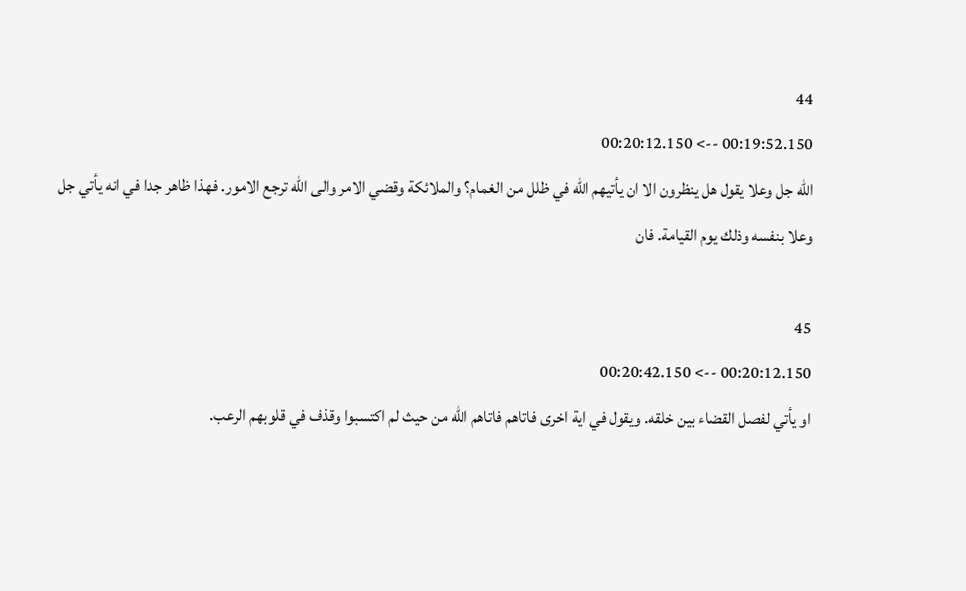44
00:19:52.150 --> 00:20:12.150
الله جل وعلا يقول هل ينظرون الا ان يأتيهم الله في ظلل من الغمام؟ والملائكة وقضي الامر والى الله ترجع الامور. فهذا ظاهر جدا في انه يأتي جل وعلا بنفسه وذلك يوم القيامة. فان

45
00:20:12.150 --> 00:20:42.150
او يأتي لفصل القضاء بين خلقه. ويقول في اية اخرى فاتاهم فاتاهم الله من حيث لم اكتسبوا وقذف في قلوبهم الرعب.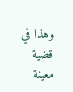وهذا في قضية معينة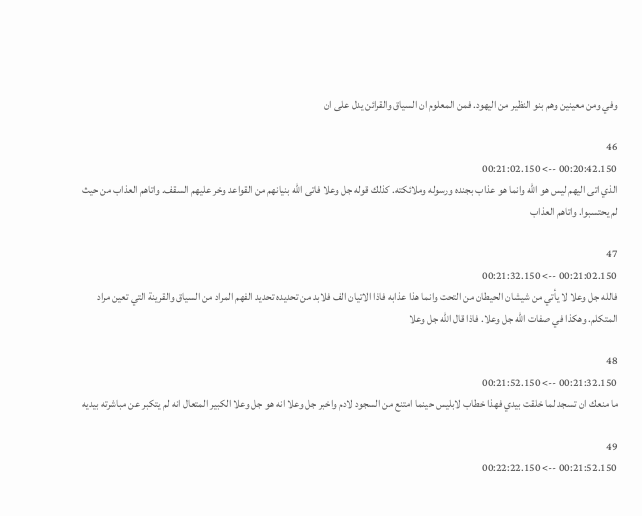وفي ومن معينين وهم بنو النظير من اليهود. فمن المعلوم ان السياق والقرائن يدل على ان

46
00:20:42.150 --> 00:21:02.150
الذي اتى اليهم ليس هو الله وانما هو عذاب بجنده ورسوله وملائكته. كذلك قوله جل وعلا فاتى الله بنيانهم من القواعد وخر عليهم السقف. واتاهم العذاب من حيث لم يحتسبوا. واتاهم العذاب

47
00:21:02.150 --> 00:21:32.150
فالله جل وعلا لا يأتي من شيشان الحيطان من التحت وانما هذا عذابه فاذا الاتيان الف فلابد من تحديده تحديد الفهم المراد من السياق والقرينة التي تعين مراد المتكلم. وهكذا في صفات الله جل وعلا. فاذا قال الله جل وعلا

48
00:21:32.150 --> 00:21:52.150
ما منعك ان تسجد لما خلقت بيدي فهذا خطاب لابليس حينما امتنع من السجود لادم واخبر جل وعلا انه هو جل وعلا الكبير المتعال انه لم يتكبر عن مباشرته بيديه

49
00:21:52.150 --> 00:22:22.150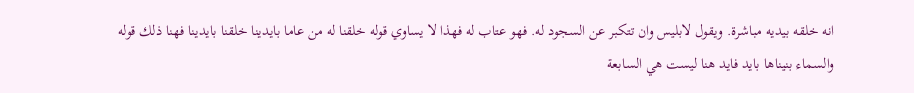انه خلقه بيديه مباشرة. ويقول لابليس وان تتكبر عن السجود له. فهو عتاب له فهذا لا يساوي قوله خلقنا له من عاما بايدينا خلقنا بايدينا فهنا ذلك قوله والسماء بنيناها بايد فايد هنا ليست هي السابعة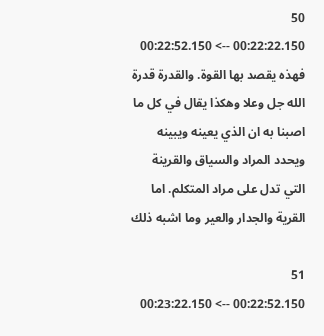50
00:22:22.150 --> 00:22:52.150
فهذه يقصد بها القوة. والقدرة قدرة الله جل وعلا وهكذا يقال في كل ما اصبنا به ان الذي يعينه ويبينه ويحدد المراد والسياق والقرينة التي تدل على مراد المتكلم. اما القرية والجدار والعير وما اشبه ذلك

51
00:22:52.150 --> 00:23:22.150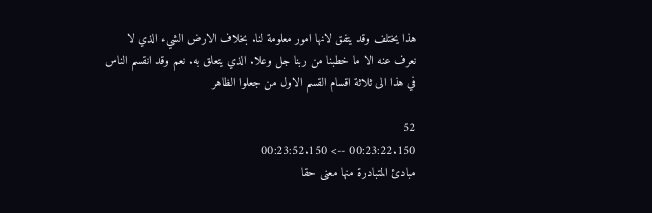هذا يختلف وقد يتفق لانها امور معلومة لنا. بخلاف الارض الشيء الذي لا نعرف عنه الا ما خطبنا من ربنا جل وعلا. الذي يتعلق به. نعم وقد انقسم الناس في هذا الى ثلاثة اقسام القسم الاول من جعلوا الظاهر

52
00:23:22.150 --> 00:23:52.150
مبادئ المتبادرة منها معنى حقا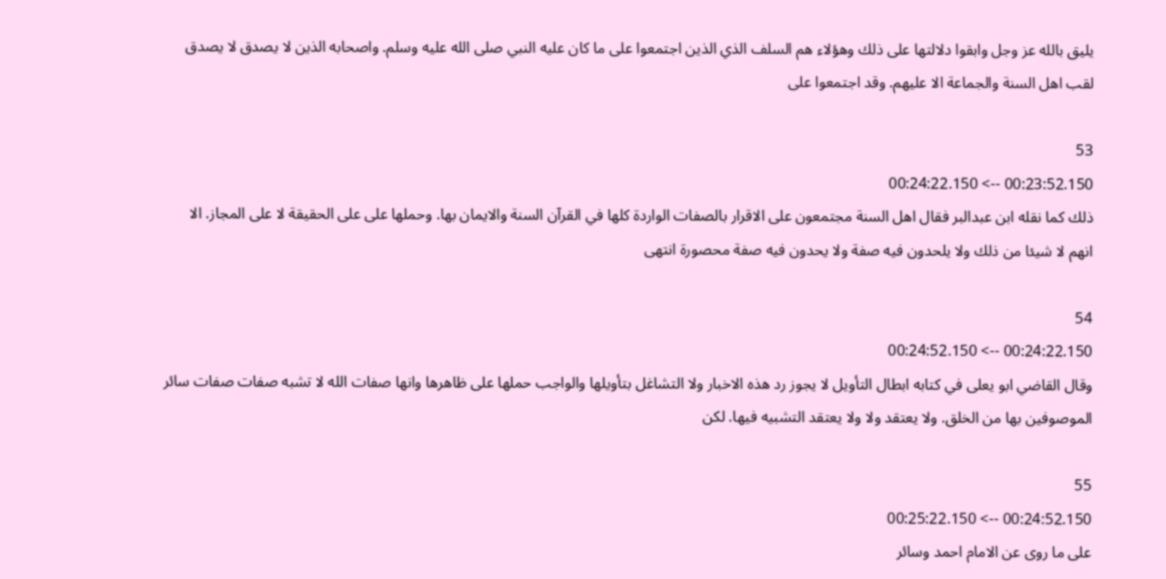يليق بالله عز وجل وابقوا دلالتها على ذلك وهؤلاء هم السلف الذي الذين اجتمعوا على ما كان عليه النبي صلى الله عليه وسلم. واصحابه الذين لا يصدق لا يصدق لقب اهل السنة والجماعة الا عليهم. وقد اجتمعوا على

53
00:23:52.150 --> 00:24:22.150
ذلك كما نقله ابن عبدالبر فقال اهل السنة مجتمعون على الاقرار بالصفات الواردة كلها في القرآن السنة والايمان بها. وحملها على على الحقيقة لا على المجاز. الا انهم لا شيئا من ذلك ولا يلحدون فيه صفة ولا يحدون فيه صفة محصورة انتهى

54
00:24:22.150 --> 00:24:52.150
وقال القاضي ابو يعلى في كتابه ابطال التأويل لا يجوز رد هذه الاخبار ولا التشاغل بتأويلها والواجب حملها على ظاهرها وانها صفات الله لا تشبه صفات صفات سائر الموصوفين بها من الخلق. ولا يعتقد ولا ولا يعتقد التشبيه فيها. لكن

55
00:24:52.150 --> 00:25:22.150
على ما روى عن الامام احمد وسائر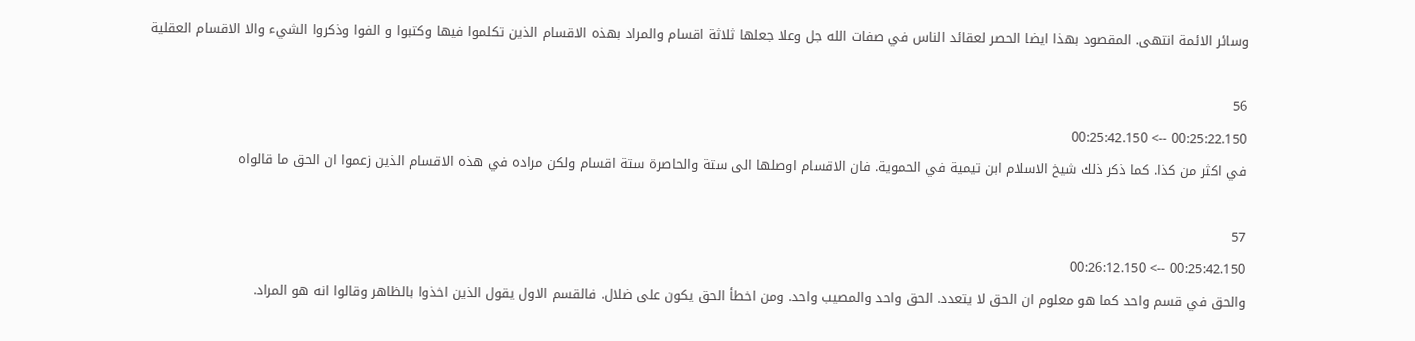وسائر الائمة انتهى. المقصود بهذا ايضا الحصر لعقائد الناس في صفات الله جل وعلا جعلها ثلاثة اقسام والمراد بهذه الاقسام الذين تكلموا فيها وكتبوا و الفوا وذكروا الشيء والا الاقسام العقلية

56
00:25:22.150 --> 00:25:42.150
في اكثر من كذا. كما ذكر ذلك شيخ الاسلام ابن تيمية في الحموية. فان الاقسام اوصلها الى ستة والحاصرة ستة اقسام ولكن مراده في هذه الاقسام الذين زعموا ان الحق ما قالواه

57
00:25:42.150 --> 00:26:12.150
والحق في قسم واحد كما هو معلوم ان الحق لا يتعدد. الحق واحد والمصيب واحد. ومن اخطأ الحق يكون على ضلال. فالقسم الاول يقول الذين اخذوا بالظاهر وقالوا انه هو المراد.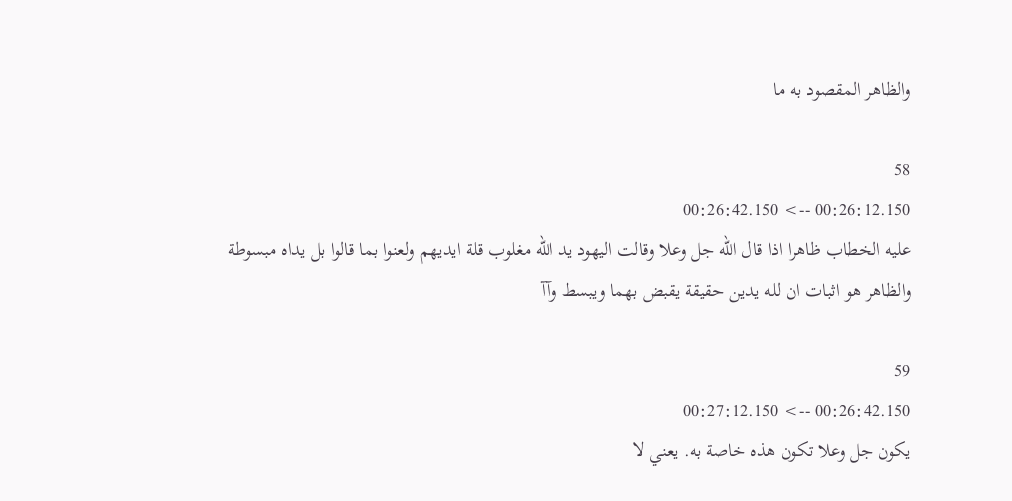والظاهر المقصود به ما

58
00:26:12.150 --> 00:26:42.150
عليه الخطاب ظاهرا اذا قال الله جل وعلا وقالت اليهود يد الله مغلوب قلة ايديهم ولعنوا بما قالوا بل يداه مبسوطة والظاهر هو اثبات ان لله يدين حقيقة يقبض بهما ويبسط وآآ

59
00:26:42.150 --> 00:27:12.150
يكون جل وعلا تكون هذه خاصة به. يعني لا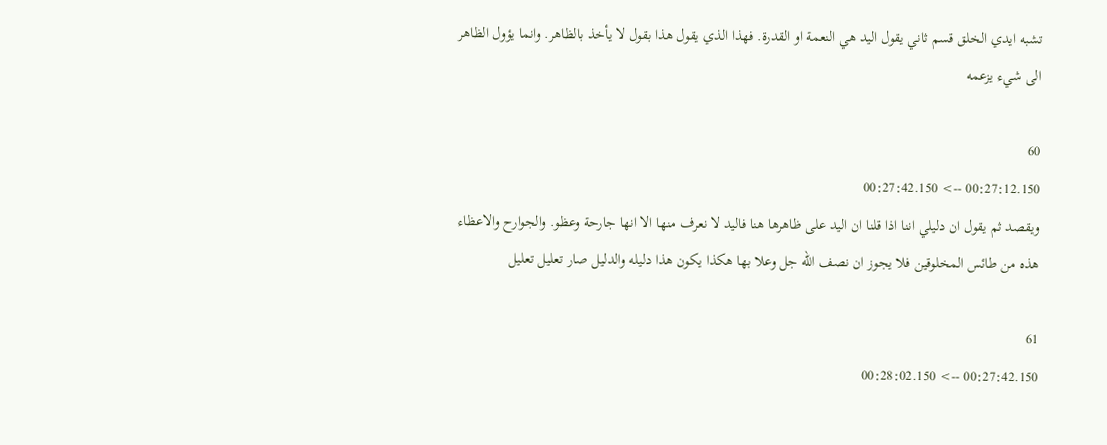تشبه ايدي الخلق قسم ثاني يقول اليد هي النعمة او القدرة. فهذا الذي يقول هذا بقول لا يأخذ بالظاهر. وانما يؤول الظاهر الى شيء يزعمه

60
00:27:12.150 --> 00:27:42.150
ويقصد ثم يقول ان دليلي اننا اذا قلنا ان اليد على ظاهرها هنا فاليد لا نعرف منها الا انها جارحة وعظو. والجوارح والاعظاء هذه من طائس المخلوقين فلا يجوز ان نصف الله جل وعلا بها هكذا يكون هذا دليله والدليل صار تعليل تعليل

61
00:27:42.150 --> 00:28:02.150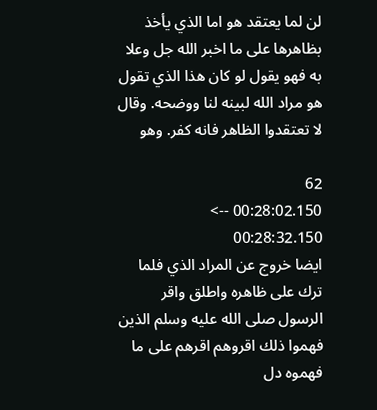لن لما يعتقد هو اما الذي يأخذ بظاهرها على ما اخبر الله جل وعلا به فهو يقول لو كان هذا الذي تقول هو مراد الله لبينه لنا ووضحه. وقال لا تعتقدوا الظاهر فانه كفر. وهو

62
00:28:02.150 --> 00:28:32.150
ايضا خروج عن المراد الذي فلما ترك على ظاهره واطلق واقر الرسول صلى الله عليه وسلم الذين فهموا ذلك اقروهم اقرهم على ما فهموه دل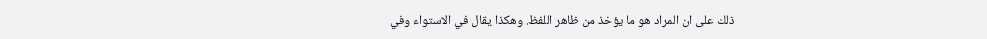ذلك على ان المراد هو ما يؤخذ من ظاهر اللفظ. وهكذا يقال في الاستواء وفي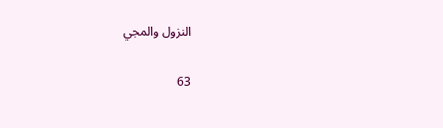النزول والمجي

63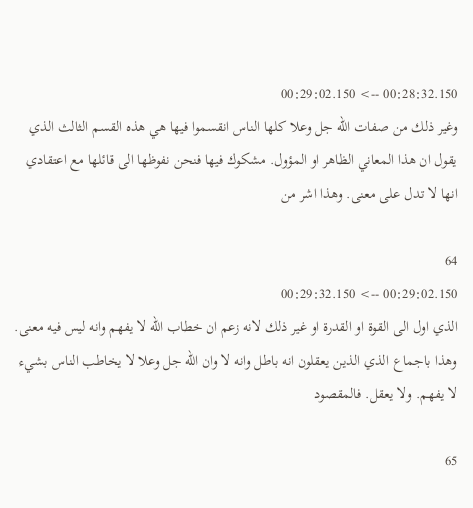00:28:32.150 --> 00:29:02.150
وغير ذلك من صفات الله جل وعلا كلها الناس انقسموا فيها هي هذه القسم الثالث الذي يقول ان هذا المعاني الظاهر او المؤول. مشكوك فيها فنحن نفوظها الى قائلها مع اعتقادي انها لا تدل على معنى. وهذا اشر من

64
00:29:02.150 --> 00:29:32.150
الذي اول الى القوة او القدرة او غير ذلك لانه زعم ان خطاب الله لا يفهم وانه ليس فيه معنى. وهذا باجماع الذي الذين يعقلون انه باطل وانه لا وان الله جل وعلا لا يخاطب الناس بشيء لا يفهم. ولا يعقل. فالمقصود

65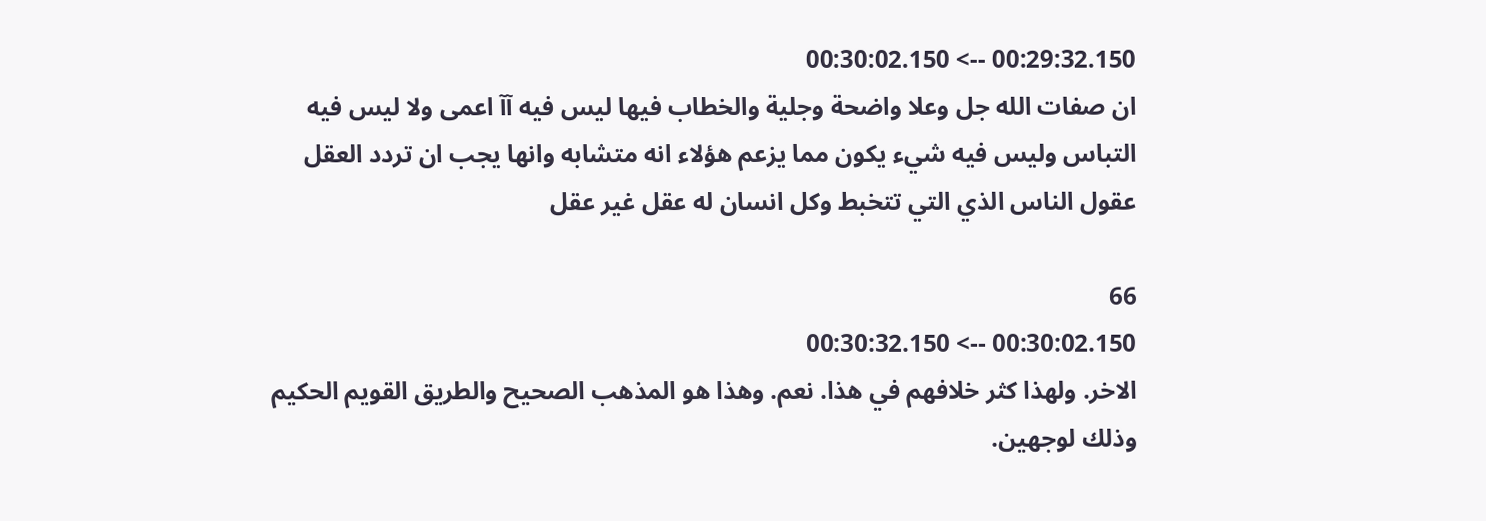00:29:32.150 --> 00:30:02.150
ان صفات الله جل وعلا واضحة وجلية والخطاب فيها ليس فيه آآ اعمى ولا ليس فيه التباس وليس فيه شيء يكون مما يزعم هؤلاء انه متشابه وانها يجب ان تردد العقل عقول الناس الذي التي تتخبط وكل انسان له عقل غير عقل

66
00:30:02.150 --> 00:30:32.150
الاخر. ولهذا كثر خلافهم في هذا. نعم. وهذا هو المذهب الصحيح والطريق القويم الحكيم وذلك لوجهين.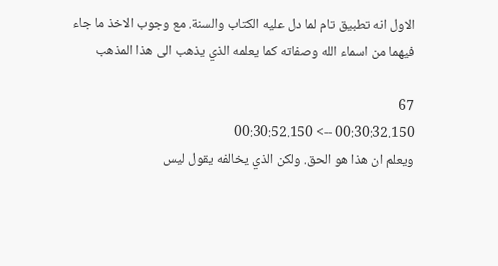الاول انه تطبيق تام لما دل عليه الكتاب والسنة. مع وجوب الاخذ ما جاء فيهما من اسماء الله وصفاته كما يعلمه الذي يذهب الى هذا المذهب

67
00:30:32.150 --> 00:30:52.150
ويعلم ان هذا هو الحق. ولكن الذي يخالفه يقول ليس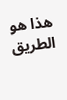هذا هو الطريق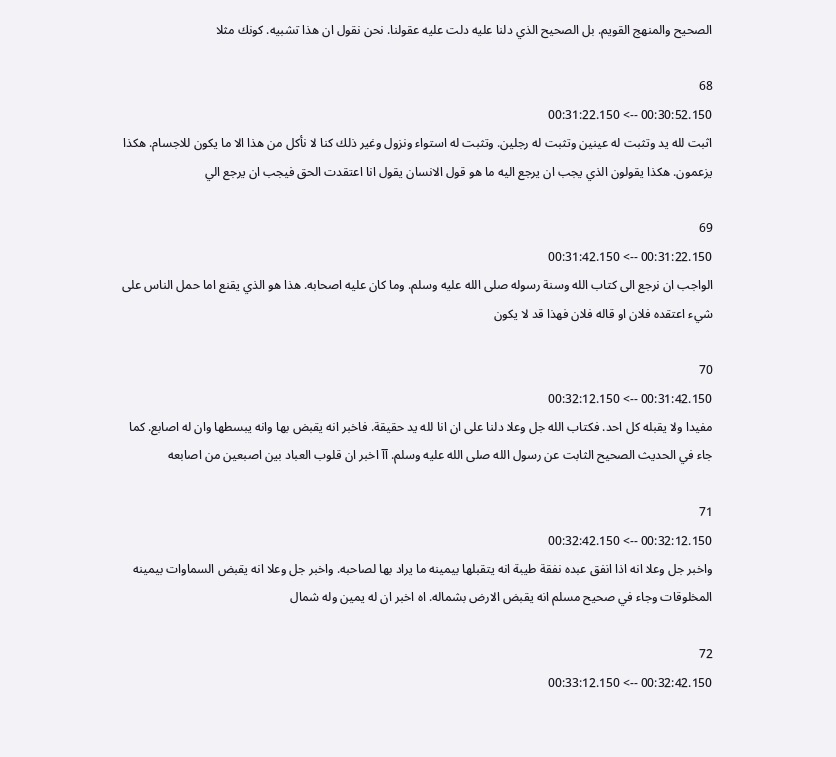الصحيح والمنهج القويم. بل الصحيح الذي دلنا عليه دلت عليه عقولنا. نحن نقول ان هذا تشبيه. كونك مثلا

68
00:30:52.150 --> 00:31:22.150
اثبت لله يد وتثبت له عينين وتثبت له رجلين. وتثبت له استواء ونزول وغير ذلك كنا لا نأكل من هذا الا ما يكون للاجسام. هكذا يزعمون. هكذا يقولون الذي يجب ان يرجع اليه ما هو قول الانسان يقول انا اعتقدت الحق فيجب ان يرجع الي

69
00:31:22.150 --> 00:31:42.150
الواجب ان نرجع الى كتاب الله وسنة رسوله صلى الله عليه وسلم. وما كان عليه اصحابه. هذا هو الذي يقنع اما حمل الناس على شيء اعتقده فلان او قاله فلان فهذا قد لا يكون

70
00:31:42.150 --> 00:32:12.150
مفيدا ولا يقبله كل احد. فكتاب الله جل وعلا دلنا على ان انا لله يد حقيقة. فاخبر انه يقبض بها وانه يبسطها وان له اصابع. كما جاء في الحديث الصحيح الثابت عن رسول الله صلى الله عليه وسلم. آآ اخبر ان قلوب العباد بين اصبعين من اصابعه

71
00:32:12.150 --> 00:32:42.150
واخبر جل وعلا انه اذا انفق عبده نفقة طيبة انه يتقبلها بيمينه ما يراد بها لصاحبه. واخبر جل وعلا انه يقبض السماوات بيمينه المخلوقات وجاء في صحيح مسلم انه يقبض الارض بشماله. اه اخبر ان له يمين وله شمال

72
00:32:42.150 --> 00:33:12.150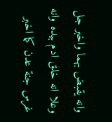وانه يقبض بهما واخبر جل وعلا انه خلق ادم بيده وانه غرس جنة عدن كما اخبر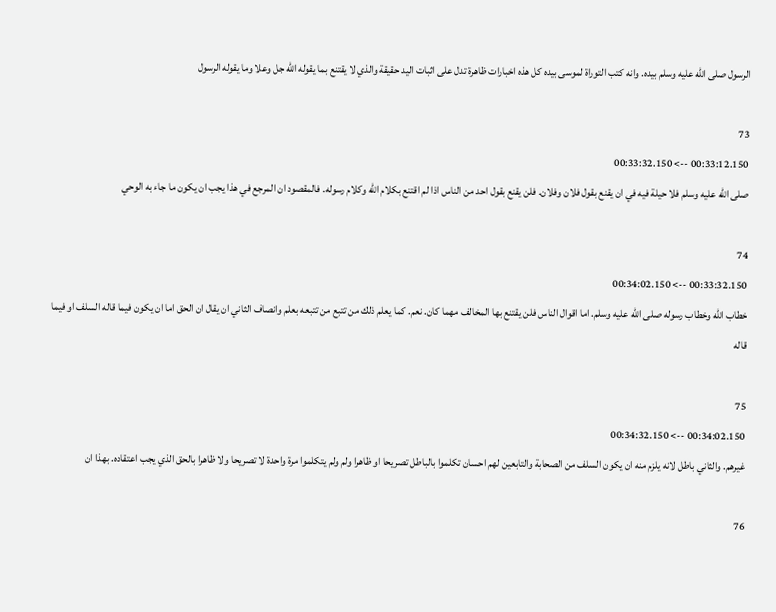الرسول صلى الله عليه وسلم بيده. وانه كتب التوراة لموسى بيده كل هذه اخبارات ظاهرة تدل على اثبات اليد حقيقة والذي لا يقتنع بما يقوله الله جل وعلا وما يقوله الرسول

73
00:33:12.150 --> 00:33:32.150
صلى الله عليه وسلم فلا حيلة فيه في ان يقنع بقول فلان وفلان. فلن يقنع بقول احد من الناس اذا لم اقتنع بكلام الله وكلام رسوله. فالمقصود ان المرجع في هذا يجب ان يكون ما جاء به الوحي

74
00:33:32.150 --> 00:34:02.150
خطاب الله وخطاب رسوله صلى الله عليه وسلم. اما اقوال الناس فلن يقتنع بها المخالف مهما كان. نعم. كما يعلم ذلك من تتبع من تتبعه بعلم وانصاف الثاني ان يقال ان الحق اما ان يكون فيما قاله السلف او فيما قاله

75
00:34:02.150 --> 00:34:32.150
غيرهم. والثاني باطل لانه يلزم منه ان يكون السلف من الصحابة والتابعين لهم احسان تكلموا بالباطل تصريحا او ظاهرا ولم ولم يتكلموا مرة واحدة لا تصريحا ولا ظاهرا بالحق الذي يجب اعتقاده. بهذا ان

76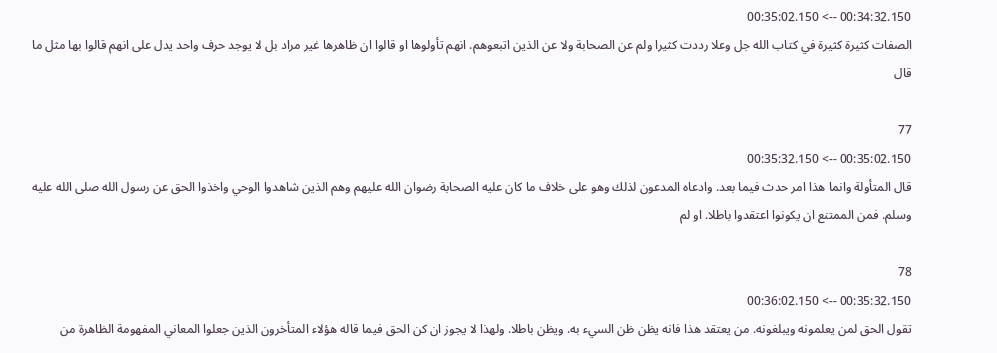00:34:32.150 --> 00:35:02.150
الصفات كثيرة كثيرة في كتاب الله جل وعلا رددت كثيرا ولم عن الصحابة ولا عن الذين اتبعوهم. انهم تأولوها او قالوا ان ظاهرها غير مراد بل لا يوجد حرف واحد يدل على انهم قالوا بها مثل ما قال

77
00:35:02.150 --> 00:35:32.150
قال المتأولة وانما هذا امر حدث فيما بعد. وادعاه المدعون لذلك وهو على خلاف ما كان عليه الصحابة رضوان الله عليهم وهم الذين شاهدوا الوحي واخذوا الحق عن رسول الله صلى الله عليه وسلم. فمن الممتنع ان يكونوا اعتقدوا باطلا. او لم

78
00:35:32.150 --> 00:36:02.150
تقول الحق لمن يعلمونه ويبلغونه. من يعتقد هذا فانه يظن ظن السيء به. ويظن باطلا. ولهذا لا يجوز ان كن الحق فيما قاله هؤلاء المتأخرون الذين جعلوا المعاني المفهومة الظاهرة من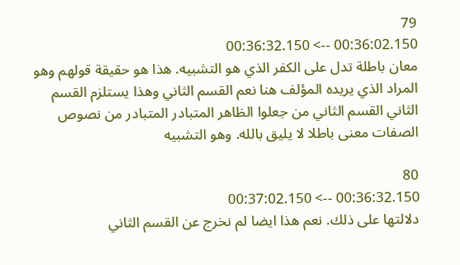79
00:36:02.150 --> 00:36:32.150
معان باطلة تدل على الكفر الذي هو التشبيه. هذا هو حقيقة قولهم وهو المراد الذي يريده المؤلف هنا نعم القسم الثاني وهذا يستلزم القسم الثاني القسم الثاني من جعلوا الظاهر المتبادر المتبادر من نصوص الصفات معنى باطلا لا يليق بالله. وهو التشبيه

80
00:36:32.150 --> 00:37:02.150
دلالتها على ذلك. نعم هذا ايضا لم نخرج عن القسم الثاني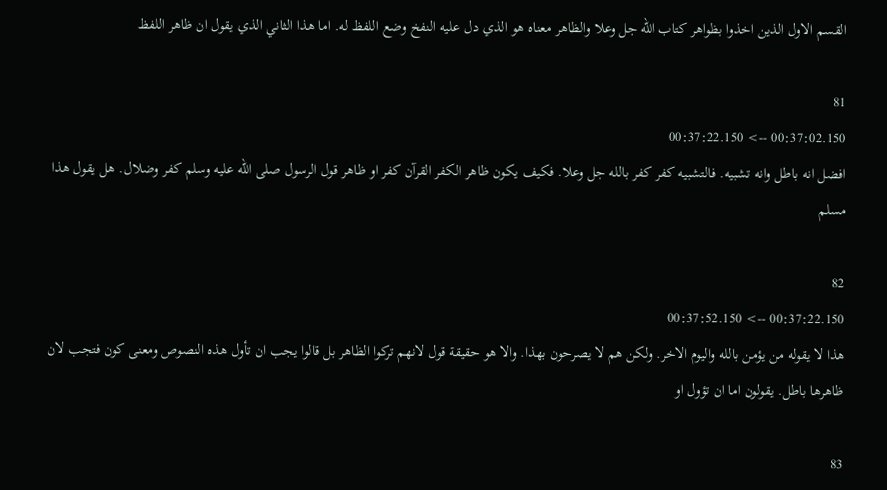القسم الاول الذين اخذوا بظواهر كتاب الله جل وعلا والظاهر معناه هو الذي دل عليه النفخ وضع اللفظ له. اما هذا الثاني الذي يقول ان ظاهر اللفظ

81
00:37:02.150 --> 00:37:22.150
افضل انه باطل وانه تشبيه. فالتشبيه كفر كفر بالله جل وعلا. فكيف يكون ظاهر الكفر القرآن كفر او ظاهر قول الرسول صلى الله عليه وسلم كفر وضلال. هل يقول هذا مسلم

82
00:37:22.150 --> 00:37:52.150
هذا لا يقوله من يؤمن بالله واليوم الاخر. ولكن هم لا يصرحون بهذا. والا هو حقيقة قول لانهم تركوا الظاهر بل قالوا يجب ان تأول هذه النصوص ومعنى كون فتجب لان ظاهرها باطل. يقولون اما ان تؤول او

83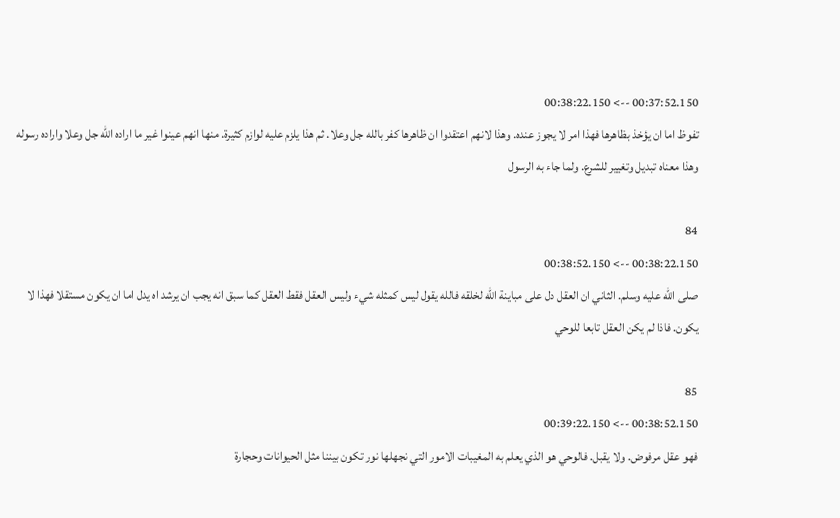00:37:52.150 --> 00:38:22.150
تفوظ اما ان يؤخذ بظاهرها فهذا امر لا يجوز عنده. وهذا لانهم اعتقدوا ان ظاهرها كفر بالله جل وعلا. ثم هذا يلزم عليه لوازم كثيرة. منها انهم عينوا غير ما اراده الله جل وعلا واراده رسوله وهذا معناه تبديل وتغيير للشرع. ولما جاء به الرسول

84
00:38:22.150 --> 00:38:52.150
صلى الله عليه وسلم. الثاني ان العقل دل على مباينة الله لخلقه فالله يقول ليس كمثله شيء وليس العقل فقط العقل كما سبق انه يجب ان يرشد اه يدل اما ان يكون مستقلا فهذا لا يكون. فاذا لم يكن العقل تابعا للوحي

85
00:38:52.150 --> 00:39:22.150
فهو عقل مرفوض. ولا يقبل. فالوحي هو الذي يعلم به المغيبات الامور التي نجهلها نور تكون بيننا مثل الحيوانات وحجارة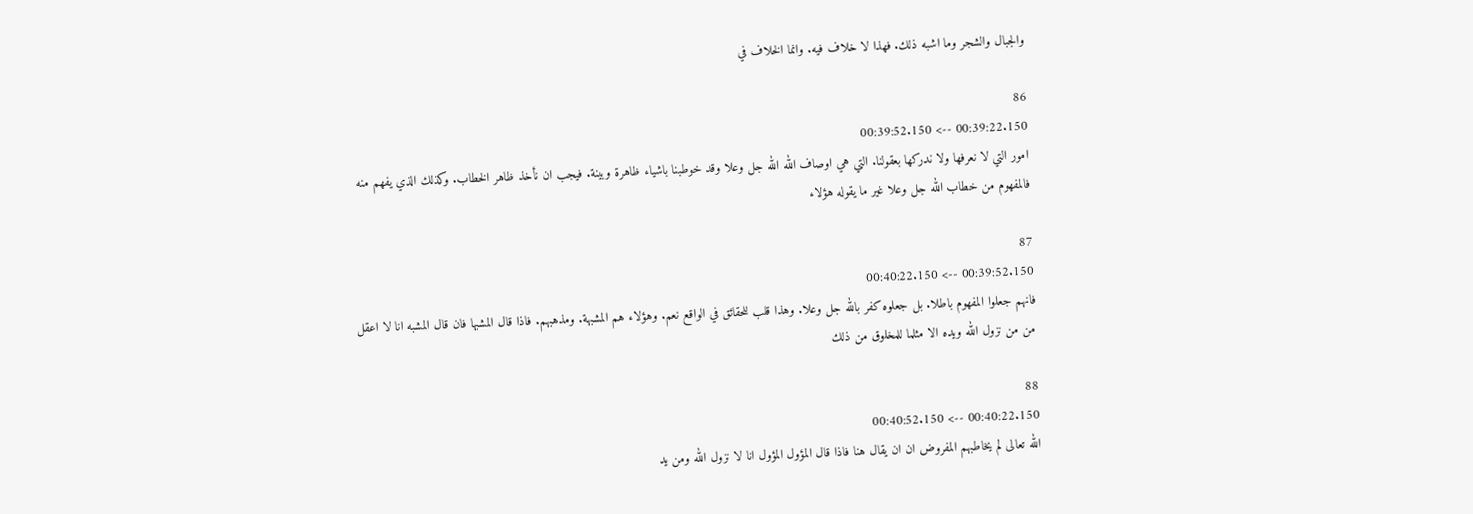والجبال والشجر وما اشبه ذلك. فهذا لا خلاف فيه. وانما الخلاف في

86
00:39:22.150 --> 00:39:52.150
امور التي لا نعرفها ولا ندركها بعقولنا. التي هي اوصاف الله الله جل وعلا وقد خوطبنا باشياء ظاهرة وبينة. فيجب ان نأخذ ظاهر الخطاب. وكذلك الذي يفهم منه فالمفهوم من خطاب الله جل وعلا غير ما يقوله هؤلاء

87
00:39:52.150 --> 00:40:22.150
فانهم جعلوا المفهوم باطلا. بل جعلوه كفر بالله جل وعلا. وهذا قلب للحقائق في الواقع نعم. وهؤلاء هم المشبهة. ومذهبهم. فاذا قال المشبها فان قال المشبه انا لا اعقل من من نزول الله ويده الا مثلما للمخلوق من ذلك

88
00:40:22.150 --> 00:40:52.150
الله تعالى لم يخاطبهم المفروض ان ان يقال هنا فاذا قال المؤول المؤول انا لا نزول الله ومن يد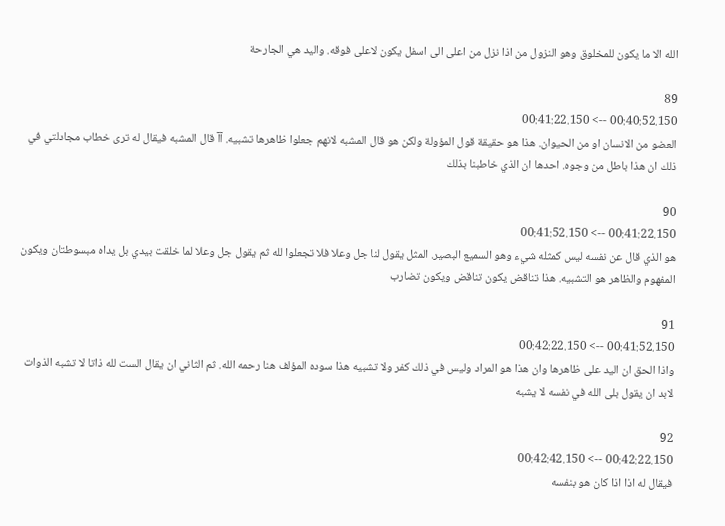الله الا ما يكون للمخلوق وهو النزول من اذا نزل من اعلى الى اسفل يكون لاعلى فوقه. واليد هي الجارحة

89
00:40:52.150 --> 00:41:22.150
العضو من الانسان او من الحيوان. هذا هو حقيقة قول المؤولة ولكن هو قال المشبه لانهم جعلوا ظاهرها تشبيه. آآ قال المشبه فيقال له ترى خطاب مجادلتي في ذلك ان هذا باطل من وجوه. احدها ان الذي خاطبنا بذلك

90
00:41:22.150 --> 00:41:52.150
هو الذي قال عن نفسه ليس كمثله شيء وهو السميع البصير. المثل يقول لنا جل وعلا فلا تجعلوا لله ثم يقول جل وعلا لما خلقت بيدي بل يداه مبسوطتان ويكون المفهوم والظاهر هو التشبيه. هذا تناقض يكون تناقض ويكون تضارب

91
00:41:52.150 --> 00:42:22.150
واذا الحق ان اليد على ظاهرها وان هذا هو المراد وليس في ذلك كفر ولا تشبيه هذا سوده المؤلف هنا رحمه الله. ثم الثاني ان يقال الست لله ذاتا لا تشبه الذوات لابد ان يقول بلى الله في نفسه لا يشبه

92
00:42:22.150 --> 00:42:42.150
فيقال له اذا اذا كان هو بنفسه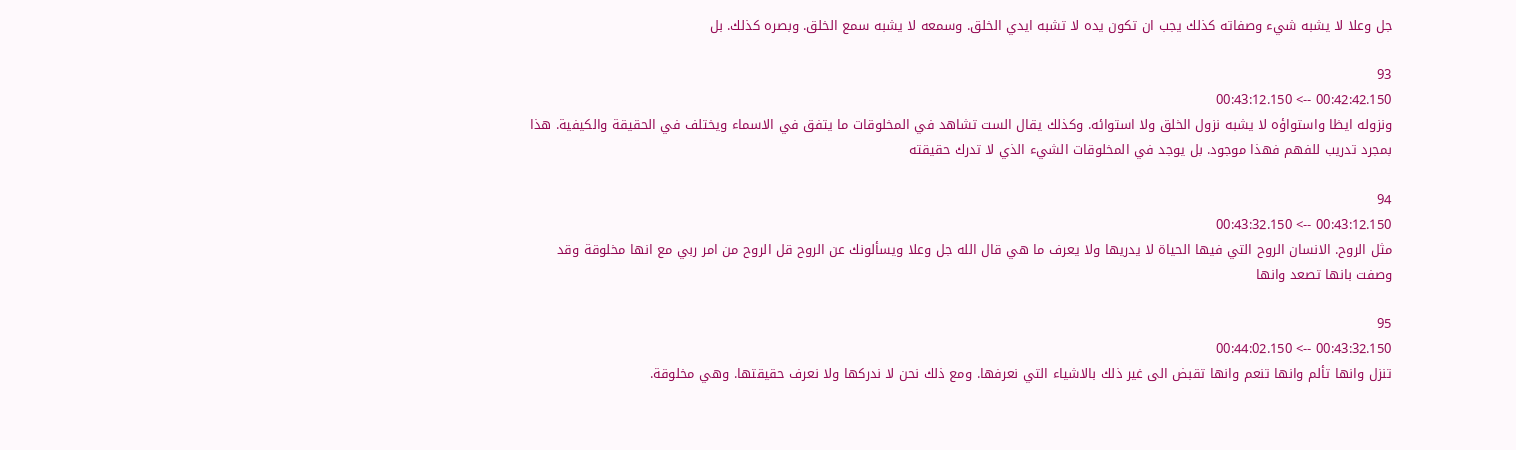جل وعلا لا يشبه شيء وصفاته كذلك يجب ان تكون يده لا تشبه ايدي الخلق. وسمعه لا يشبه سمع الخلق. وبصره كذلك. بل

93
00:42:42.150 --> 00:43:12.150
ونزوله ايظا واستواؤه لا يشبه نزول الخلق ولا استوائه. وكذلك يقال الست تشاهد في المخلوقات ما يتفق في الاسماء ويختلف في الحقيقة والكيفية. هذا بمجرد تدريب للفهم فهذا موجود. بل يوجد في المخلوقات الشيء الذي لا تدرك حقيقته

94
00:43:12.150 --> 00:43:32.150
مثل الروح. الانسان الروح التي فيها الحياة لا يدريها ولا يعرف ما هي قال الله جل وعلا ويسألونك عن الروح قل الروح من امر ربي مع انها مخلوقة وقد وصفت بانها تصعد وانها

95
00:43:32.150 --> 00:44:02.150
تنزل وانها تألم وانها تنعم وانها تقبض الى غير ذلك بالاشياء التي نعرفها. ومع ذلك نحن لا ندركها ولا نعرف حقيقتها. وهي مخلوقة.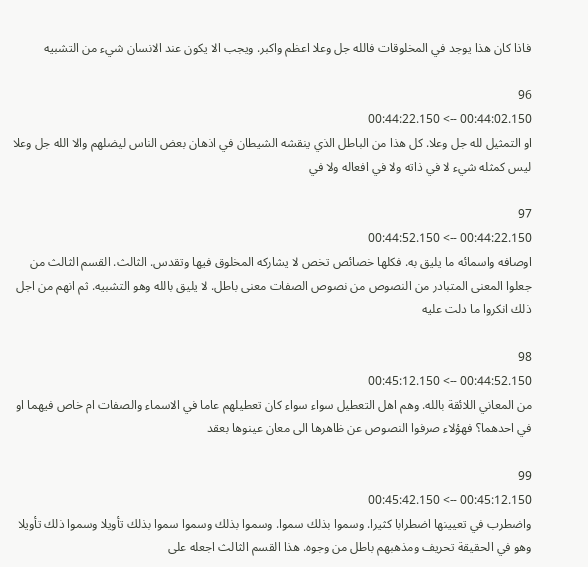فاذا كان هذا يوجد في المخلوقات فالله جل وعلا اعظم واكبر. ويجب الا يكون عند الانسان شيء من التشبيه

96
00:44:02.150 --> 00:44:22.150
او التمثيل لله جل وعلا. كل هذا من الباطل الذي ينقشه الشيطان في اذهان بعض الناس ليضلهم والا الله جل وعلا ليس كمثله شيء لا في ذاته ولا في افعاله ولا في

97
00:44:22.150 --> 00:44:52.150
اوصافه واسمائه ما يليق به. فكلها خصائص تخص لا يشاركه المخلوق فيها وتقدس. الثالث. القسم الثالث من جعلوا المعنى المتبادر من النصوص من نصوص الصفات معنى باطل. لا يليق بالله وهو التشبيه. ثم انهم من اجل ذلك انكروا ما دلت عليه

98
00:44:52.150 --> 00:45:12.150
من المعاني اللائقة بالله. وهم اهل التعطيل سواء سواء كان تعطيلهم عاما في الاسماء والصفات ام خاص فيهما او في احدهما؟ فهؤلاء صرفوا النصوص عن ظاهرها الى معان عينوها بعقد

99
00:45:12.150 --> 00:45:42.150
واضطرب في تعيينها اضطرابا كثيرا. وسموا بذلك سموا. وسموا بذلك وسموا سموا بذلك تأويلا وسموا ذلك تأويلا وهو في الحقيقة تحريف ومذهبهم باطل من وجوه. هذا القسم الثالث اجعله على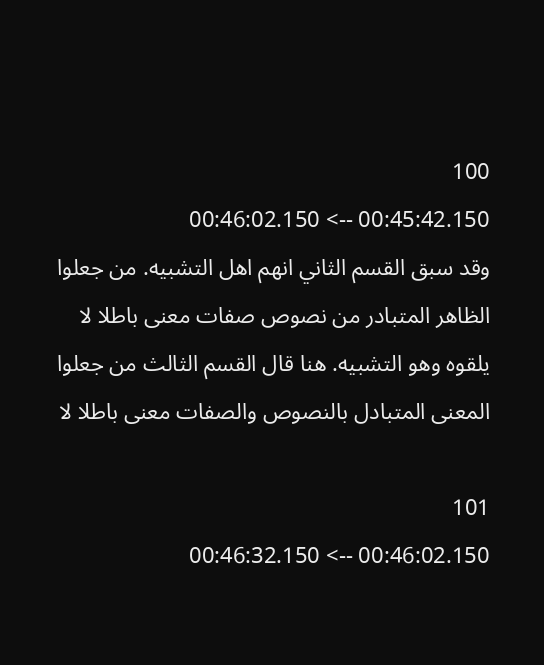100
00:45:42.150 --> 00:46:02.150
وقد سبق القسم الثاني انهم اهل التشبيه. من جعلوا الظاهر المتبادر من نصوص صفات معنى باطلا لا يلقوه وهو التشبيه. هنا قال القسم الثالث من جعلوا المعنى المتبادل بالنصوص والصفات معنى باطلا لا

101
00:46:02.150 --> 00:46:32.150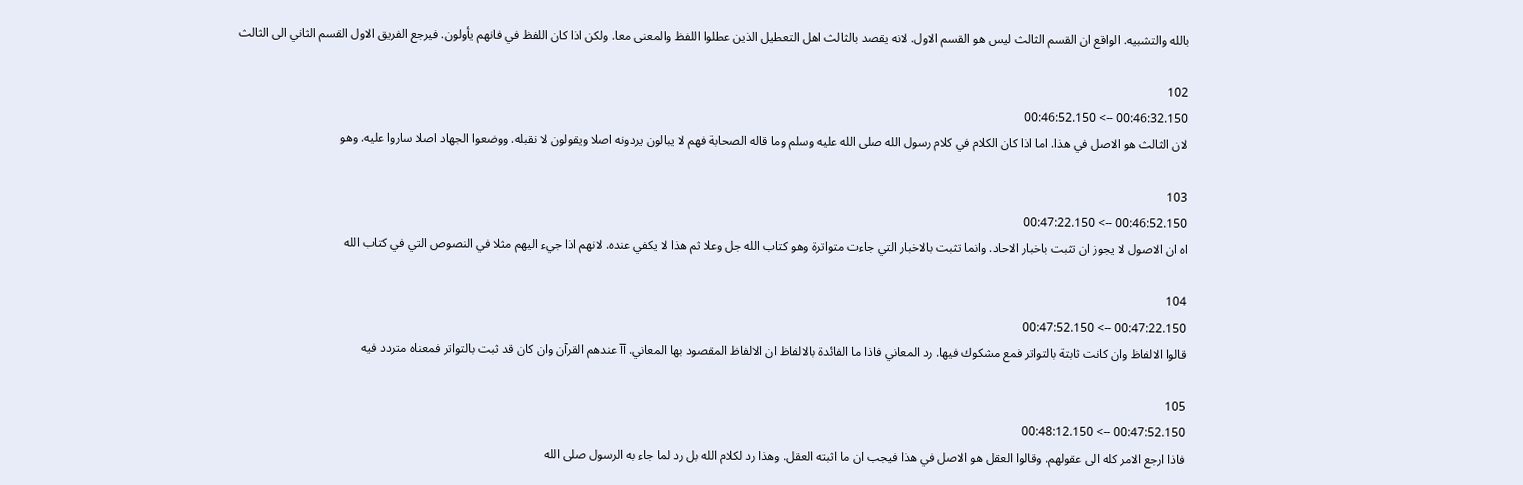بالله والتشبيه. الواقع ان القسم الثالث ليس هو القسم الاول. لانه يقصد بالثالث اهل التعطيل الذين عطلوا اللفظ والمعنى معا. ولكن اذا كان اللفظ في فانهم يأولون. فيرجع الفريق الاول القسم الثاني الى الثالث

102
00:46:32.150 --> 00:46:52.150
لان الثالث هو الاصل في هذا. اما اذا كان الكلام في كلام رسول الله صلى الله عليه وسلم وما قاله الصحابة فهم لا يبالون يردونه اصلا ويقولون لا نقبله. ووضعوا الجهاد اصلا ساروا عليه. وهو

103
00:46:52.150 --> 00:47:22.150
اه ان الاصول لا يجوز ان تثبت باخبار الاحاد. وانما تثبت بالاخبار التي جاءت متواترة وهو كتاب الله جل وعلا ثم هذا لا يكفي عنده. لانهم اذا جيء اليهم مثلا في النصوص التي في كتاب الله

104
00:47:22.150 --> 00:47:52.150
قالوا الالفاظ وان كانت ثابتة بالتواتر فمع مشكوك فيها. رد المعاني فاذا ما الفائدة بالالفاظ ان الالفاظ المقصود بها المعاني. آآ عندهم القرآن وان كان قد ثبت بالتواتر فمعناه متردد فيه

105
00:47:52.150 --> 00:48:12.150
فاذا ارجع الامر كله الى عقولهم. وقالوا العقل هو الاصل في هذا فيجب ان ما اثبته العقل. وهذا رد لكلام الله بل رد لما جاء به الرسول صلى الله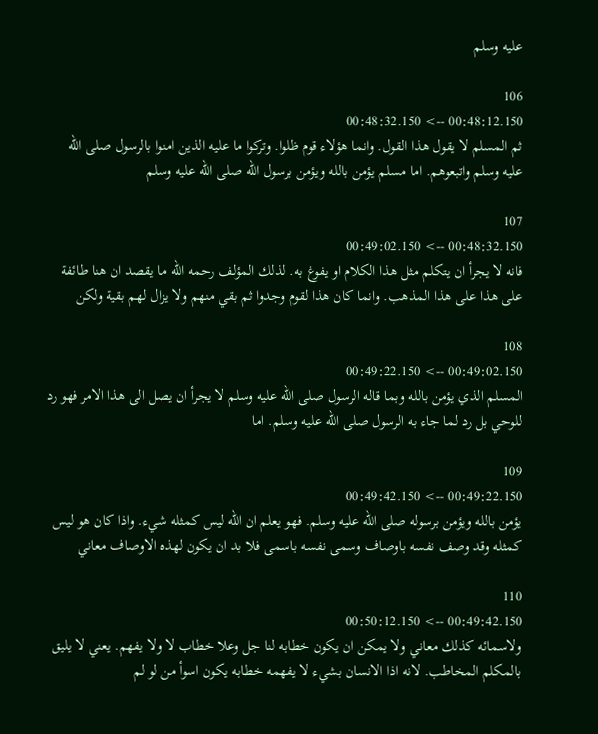عليه وسلم

106
00:48:12.150 --> 00:48:32.150
ثم المسلم لا يقول هذا القول. وانما هؤلاء قوم ظلوا. وتركوا ما عليه الذين امنوا بالرسول صلى الله عليه وسلم واتبعوهم. اما مسلم يؤمن بالله ويؤمن برسول الله صلى الله عليه وسلم

107
00:48:32.150 --> 00:49:02.150
فانه لا يجرأ ان يتكلم مثل هذا الكلام او يفوغ به. لذلك المؤلف رحمه الله ما يقصد ان هنا طائفة على هذا على هذا المذهب. وانما كان هذا لقوم وجدوا ثم بقي منهم ولا يزال لهم بقية ولكن

108
00:49:02.150 --> 00:49:22.150
المسلم الذي يؤمن بالله وبما قاله الرسول صلى الله عليه وسلم لا يجرأ ان يصل الى هذا الامر فهو رد للوحي بل رد لما جاء به الرسول صلى الله عليه وسلم. اما

109
00:49:22.150 --> 00:49:42.150
يؤمن بالله ويؤمن برسوله صلى الله عليه وسلم. فهو يعلم ان الله ليس كمثله شيء. واذا كان هو ليس كمثله وقد وصف نفسه باوصاف وسمى نفسه باسمى فلا بد ان يكون لهذه الاوصاف معاني

110
00:49:42.150 --> 00:50:12.150
ولاسمائه كذلك معاني ولا يمكن ان يكون خطابه لنا جل وعلا خطاب لا ولا يفهم. يعني لا يليق بالمكلم المخاطب. لانه اذا الانسان بشيء لا يفهمه خطابه يكون اسوأ من لو لم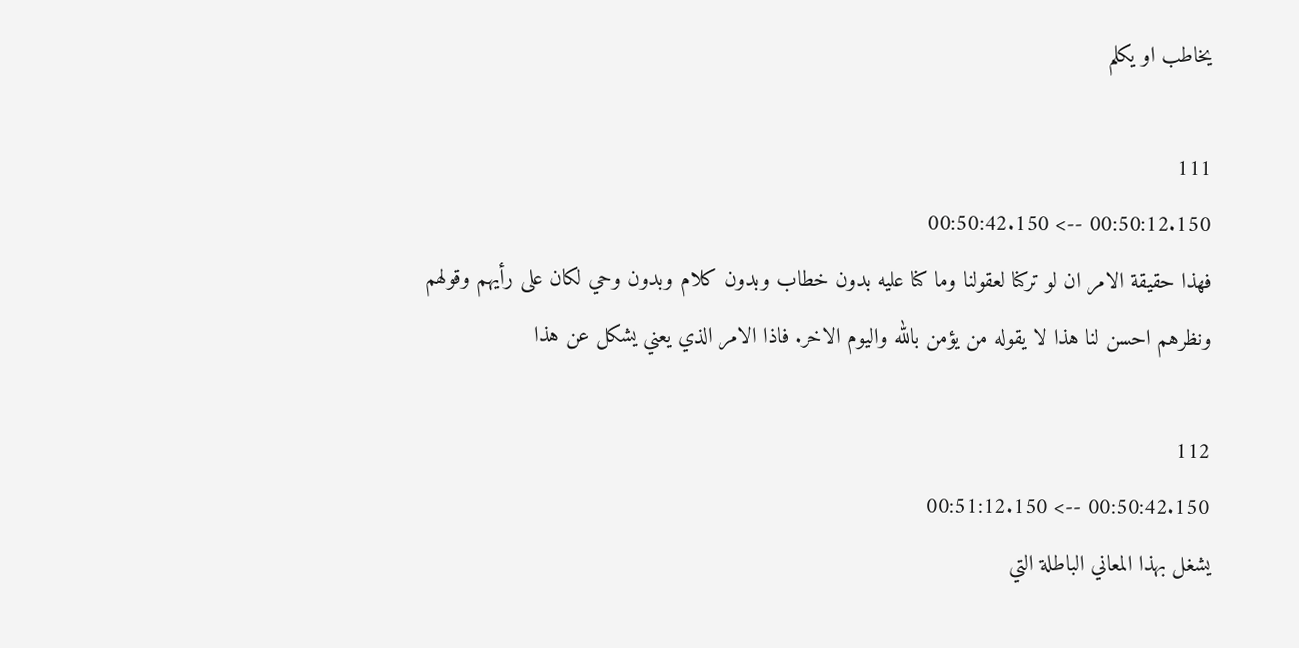يخاطب او يكلم

111
00:50:12.150 --> 00:50:42.150
فهذا حقيقة الامر ان لو تركنا لعقولنا وما كنا عليه بدون خطاب وبدون كلام وبدون وحي لكان على رأيهم وقولهم ونظرهم احسن لنا هذا لا يقوله من يؤمن بالله واليوم الاخر. فاذا الامر الذي يعني يشكل عن هذا

112
00:50:42.150 --> 00:51:12.150
يشغل بهذا المعاني الباطلة التي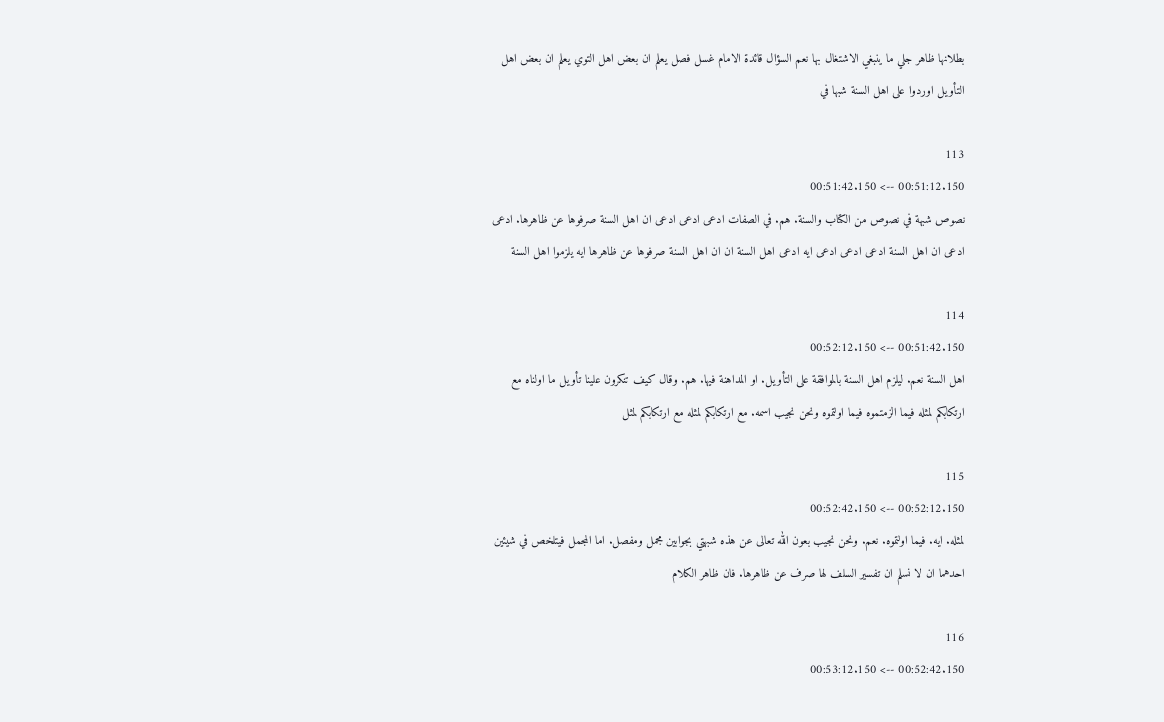بطلانها ظاهر جلي ما ينبغي الاشتغال بها نعم السؤال قائدة الامام غسل فصل يعلم ان بعض اهل التوي يعلم ان بعض اهل التأويل اوردوا على اهل السنة شبها في

113
00:51:12.150 --> 00:51:42.150
نصوص شبهة في نصوص من الكتاب والسنة. هم. في الصفات ادعى ادعى ادعى ان اهل السنة صرفوها عن ظاهرها. ادعى ادعى ان اهل السنة ادعى ادعى ادعى ايه ادعى اهل السنة ان ان اهل السنة صرفوها عن ظاهرها ايه يلزموا اهل السنة

114
00:51:42.150 --> 00:52:12.150
اهل السنة نعم. ليلزم اهل السنة بالموافقة على التأويل. او المداهنة فيها. هم. وقال كيف تنكرون علينا تأويل ما اولناه مع ارتكابكم لمثله فيما الزمتموه فيما اولتموه ونحن نجيب اسمه. مع ارتكابكم لمثله مع ارتكابكم لمثل

115
00:52:12.150 --> 00:52:42.150
لمثله. ايه. فيما اولتموه. نعم. ونحن نجيب بعون الله تعالى عن هذه شبهتي بجوابين مجمل ومفصل. اما المجمل فيتلخص في شيئين احدهما ان لا نسلم ان تفسير السلف لها صرف عن ظاهرها. فان ظاهر الكلام

116
00:52:42.150 --> 00:53:12.150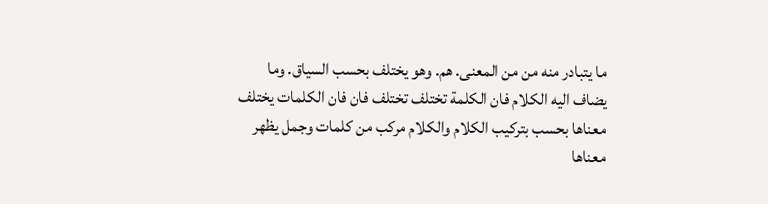ما يتبادر منه من من المعنى. هم. وهو يختلف بحسب السياق. وما يضاف اليه الكلام فان الكلمة تختلف تختلف فان فان الكلمات يختلف معناها بحسب بتركيب الكلام والكلام مركب من كلمات وجمل يظهر معناها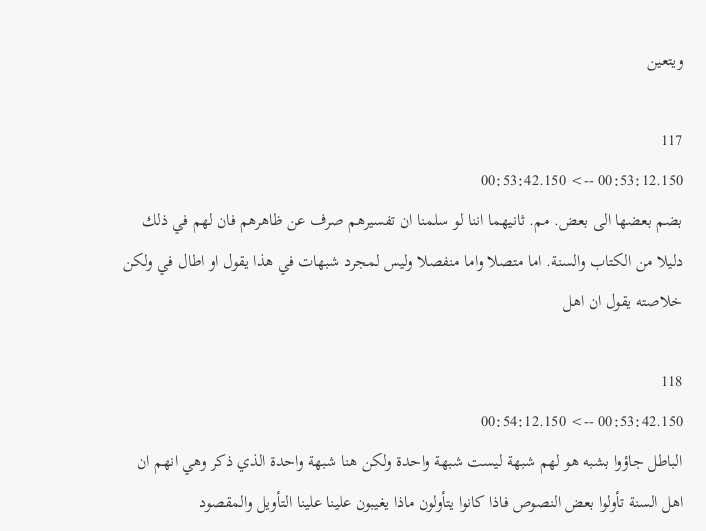ويتعين

117
00:53:12.150 --> 00:53:42.150
بضم بعضها الى بعض. مم. ثانيهما اننا لو سلمنا ان تفسيرهم صرف عن ظاهرهم فان لهم في ذلك دليلا من الكتاب والسنة. اما متصلا واما منفصلا وليس لمجرد شبهات في هذا يقول او اطال في ولكن خلاصته يقول ان اهل

118
00:53:42.150 --> 00:54:12.150
الباطل جاؤوا بشبه هو لهم شبهة ليست شبهة واحدة ولكن هنا شبهة واحدة الذي ذكر وهي انهم ان اهل السنة تأولوا بعض النصوص فاذا كانوا يتأولون ماذا يغيبون علينا علينا التأويل والمقصود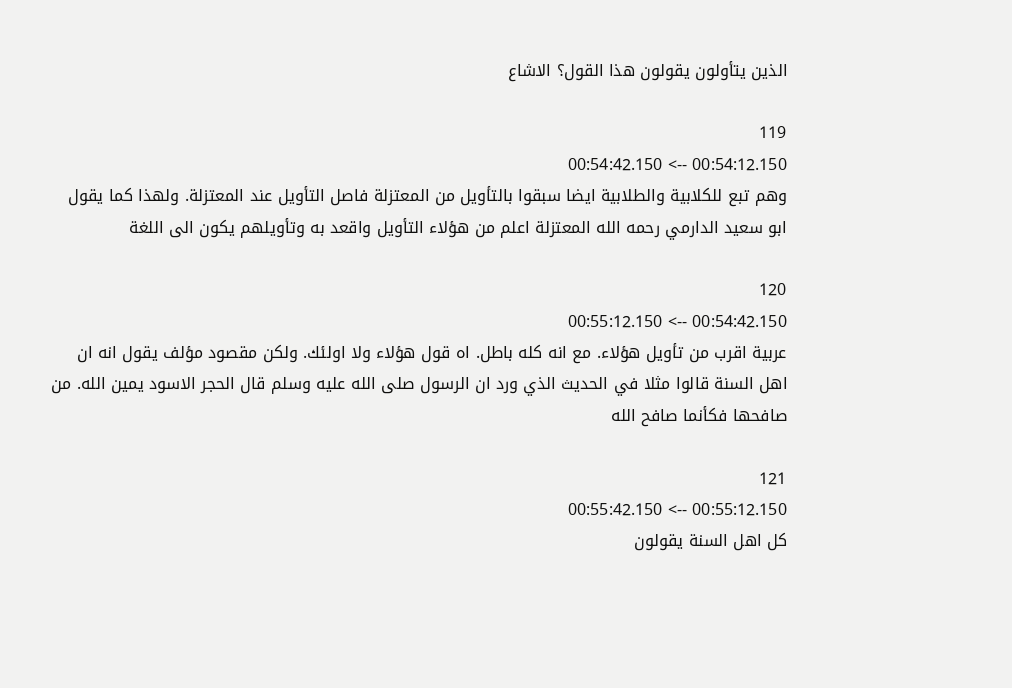الذين يتأولون يقولون هذا القول؟ الاشاع

119
00:54:12.150 --> 00:54:42.150
وهم تبع للكلابية والطلابية ايضا سبقوا بالتأويل من المعتزلة فاصل التأويل عند المعتزلة. ولهذا كما يقول ابو سعيد الدارمي رحمه الله المعتزلة اعلم من هؤلاء التأويل واقعد به وتأويلهم يكون الى اللغة

120
00:54:42.150 --> 00:55:12.150
عربية اقرب من تأويل هؤلاء. مع انه كله باطل. اه قول هؤلاء ولا اولئك. ولكن مقصود مؤلف يقول انه ان اهل السنة قالوا مثلا في الحديث الذي ورد ان الرسول صلى الله عليه وسلم قال الحجر الاسود يمين الله. من صافحها فكأنما صافح الله

121
00:55:12.150 --> 00:55:42.150
كل اهل السنة يقولون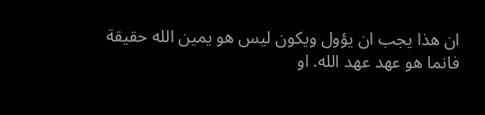ان هذا يجب ان يؤول ويكون ليس هو يمين الله حقيقة فانما هو عهد عهد الله. او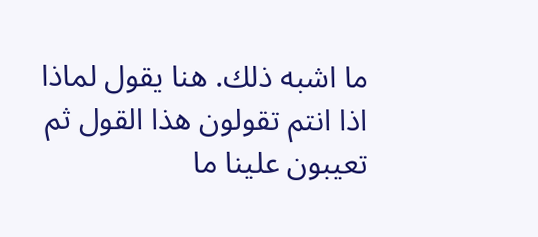ما اشبه ذلك. هنا يقول لماذا اذا انتم تقولون هذا القول ثم تعيبون علينا ما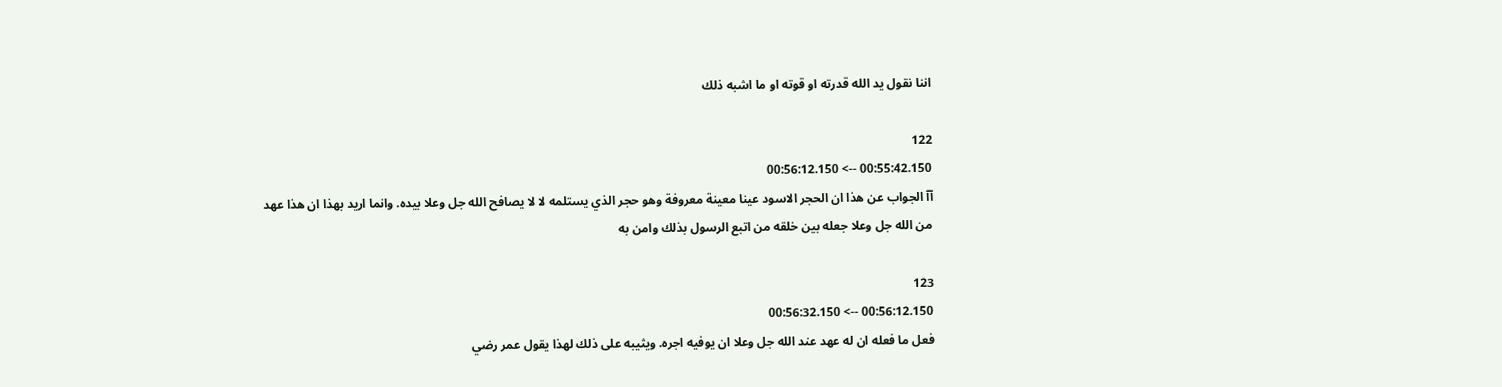اننا نقول يد الله قدرته او قوته او ما اشبه ذلك

122
00:55:42.150 --> 00:56:12.150
آآ الجواب عن هذا ان الحجر الاسود عينا معينة معروفة وهو حجر الذي يستلمه لا لا يصافح الله جل وعلا بيده. وانما اريد بهذا ان هذا عهد من الله جل وعلا جعله بين خلقه من اتبع الرسول بذلك وامن به

123
00:56:12.150 --> 00:56:32.150
فعل ما فعله ان له عهد عند الله جل وعلا ان يوفيه اجره. ويثيبه على ذلك لهذا يقول عمر رضي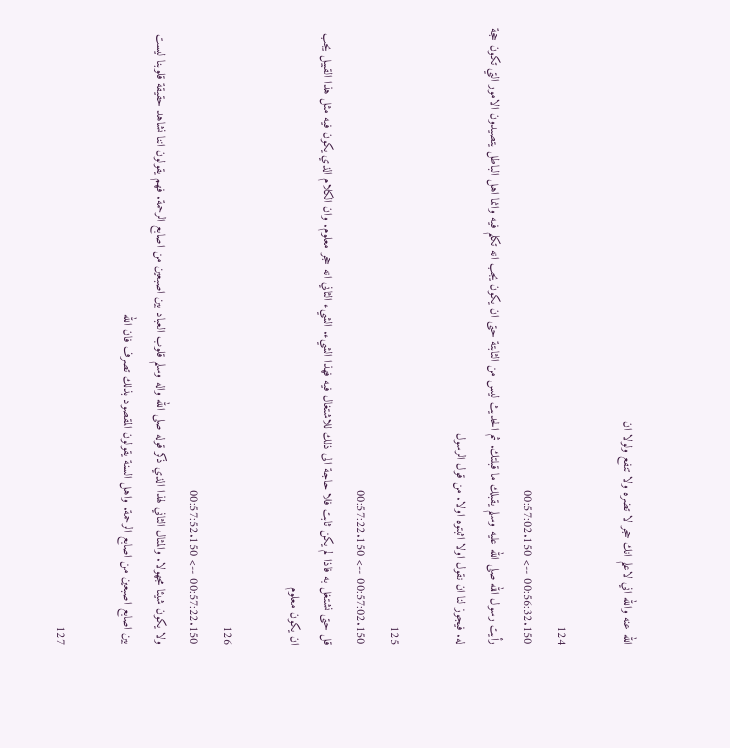الله عنه والله اني لاعلم انك حجر لا تضره ولا تنفع ولولا ان

124
00:56:32.150 --> 00:57:02.150
رأيت رسول الله صلى الله عليه وسلم يقبلك ما قبلتك. ثم الحديث ليس من الثابتة حتى ان يكون يجب انه تكلم فيه وانما اهل الباطل يتصيدون الامور التي تكون حجة له. فيجوز لنا ان نقول اولا اثبتوه اولا. من قول الرسول

125
00:57:02.150 --> 00:57:22.150
قل حتى نشتغل به فاذا لم يكن ثابت فلا حاجة الى ذلك للاشتغال فيه فهذا الشيء. الشيء الثاني انه حجر معلوم. وان الكلام الذي يكون فيه مثل هذا القبيل يجب ان يكون معلوم

126
00:57:22.150 --> 00:57:52.150
ولا يكون شيئا مجهولا. والمثال الثاني لهذا الذي ذكر قوله صلى الله واله وسلم قلوب العباد بين اصبعين من اصابع الرحمة. فهم يقولون اننا نشاهد حقيقة قلوبنا ليست بين اصابع اصبعين من اصابع الرحمة. واهل السنة يقولون المقصود بذلك تصرف فان الله

127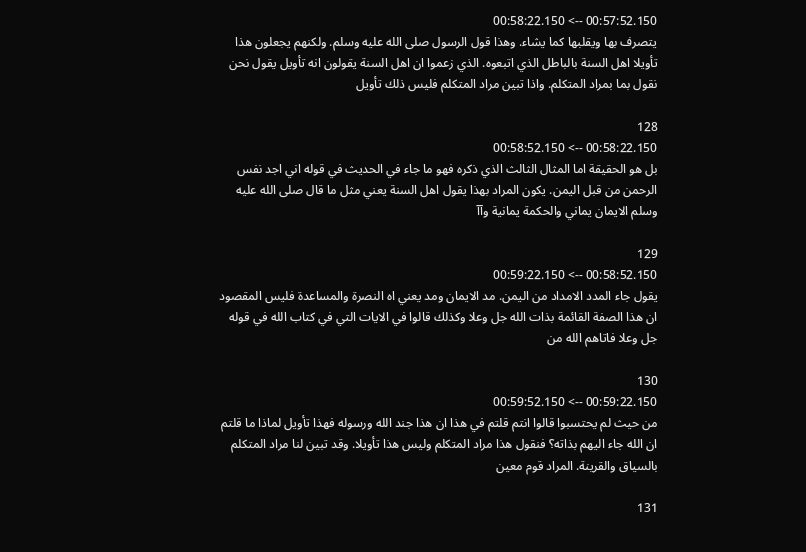00:57:52.150 --> 00:58:22.150
يتصرف بها ويقلبها كما يشاء. وهذا قول الرسول صلى الله عليه وسلم. ولكنهم يجعلون هذا تأويلا اهل السنة بالباطل الذي اتبعوه. الذي زعموا ان اهل السنة يقولون انه تأويل يقول نحن نقول بما بمراد المتكلم. واذا تبين مراد المتكلم فليس ذلك تأويل

128
00:58:22.150 --> 00:58:52.150
بل هو الحقيقة اما المثال الثالث الذي ذكره فهو ما جاء في الحديث في قوله اني اجد نفس الرحمن من قبل اليمن. يكون المراد بهذا يقول اهل السنة يعني مثل ما قال صلى الله عليه وسلم الايمان يماني والحكمة يمانية وآآ

129
00:58:52.150 --> 00:59:22.150
يقول جاء المدد الامداد من اليمن. مد الايمان ومد يعني اه النصرة والمساعدة فليس المقصود ان هذا الصفة القائمة بذات الله جل وعلا وكذلك قالوا في الايات التي في كتاب الله في قوله جل وعلا فاتاهم الله من

130
00:59:22.150 --> 00:59:52.150
من حيث لم يحتسبوا قالوا انتم قلتم في هذا ان هذا جند الله ورسوله فهذا تأويل لماذا ما قلتم ان الله جاء اليهم بذاته؟ فنقول هذا مراد المتكلم وليس هذا تأويلا. وقد تبين لنا مراد المتكلم بالسياق والقرينة. المراد قوم معين

131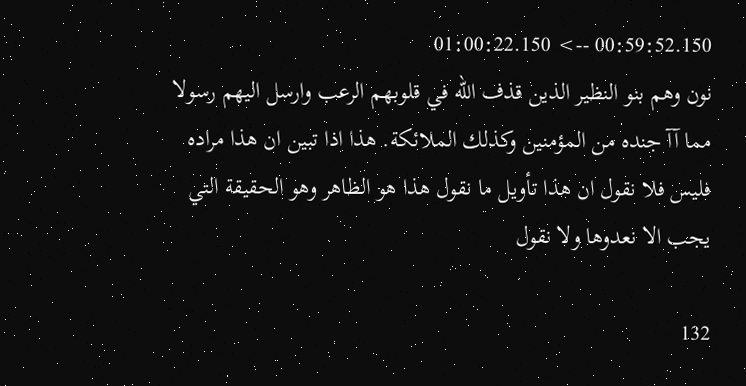00:59:52.150 --> 01:00:22.150
نون وهم بنو النظير الذين قذف الله في قلوبهم الرعب وارسل اليهم رسولا مما آآ جنده من المؤمنين وكذلك الملائكة. هذا اذا تبين ان هذا مراده فليس فلا نقول ان هذا تأويل ما نقول هذا هو الظاهر وهو الحقيقة التي يجب الا نعدوها ولا نقول

132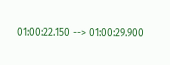01:00:22.150 --> 01:00:29.900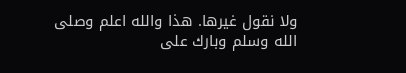ولا نقول غيرها. هذا والله اعلم وصلى الله وسلم وبارك على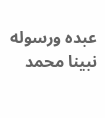عبده ورسوله نبينا محمد